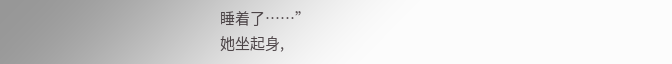睡着了……”
她坐起身,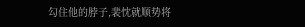勾住他的脖子,裴忱就顺势将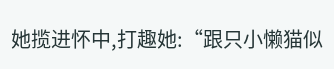她揽进怀中,打趣她:“跟只小懒猫似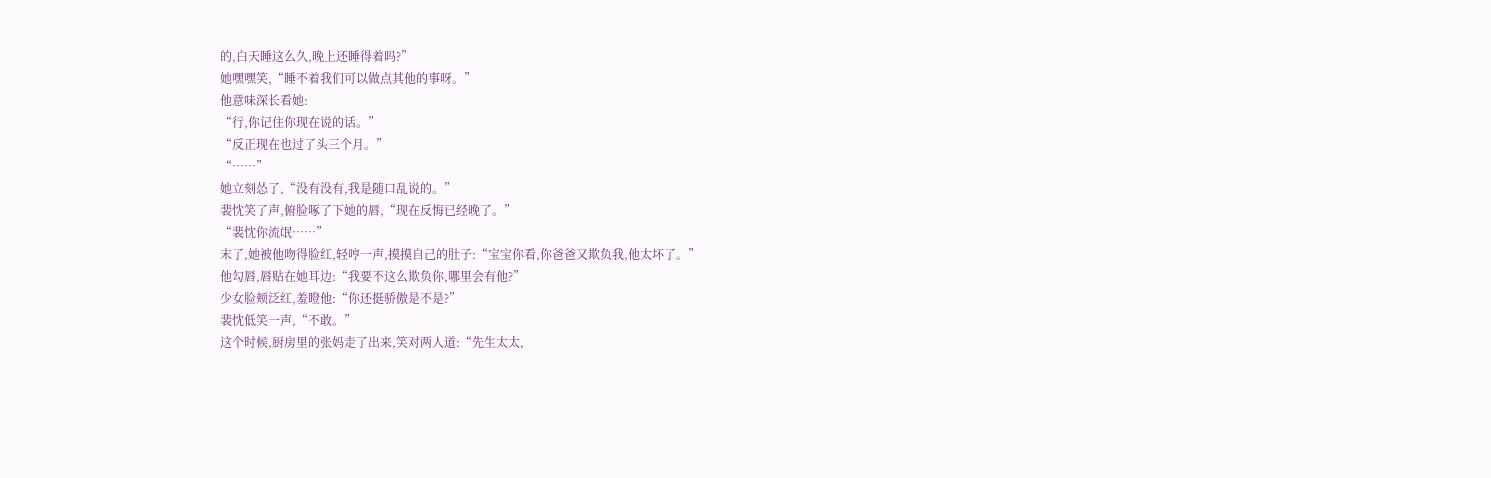的,白天睡这么久,晚上还睡得着吗?”
她嘿嘿笑,“睡不着我们可以做点其他的事呀。”
他意味深长看她:
“行,你记住你现在说的话。”
“反正现在也过了头三个月。”
“……”
她立刻怂了,“没有没有,我是随口乱说的。”
裴忱笑了声,俯脸啄了下她的唇,“现在反悔已经晚了。”
“裴忱你流氓……”
末了,她被他吻得脸红,轻哼一声,摸摸自己的肚子:“宝宝你看,你爸爸又欺负我,他太坏了。”
他勾唇,唇贴在她耳边:“我要不这么欺负你,哪里会有他?”
少女脸颊泛红,羞瞪他:“你还挺骄傲是不是?”
裴忱低笑一声,“不敢。”
这个时候,厨房里的张妈走了出来,笑对两人道:“先生太太,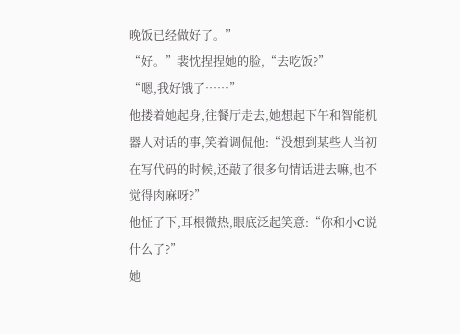晚饭已经做好了。”
“好。”裴忱捏捏她的脸,“去吃饭?”
“嗯,我好饿了……”
他搂着她起身,往餐厅走去,她想起下午和智能机器人对话的事,笑着调侃他:“没想到某些人当初在写代码的时候,还敲了很多句情话进去嘛,也不觉得肉麻呀?”
他怔了下,耳根微热,眼底泛起笑意:“你和小C说什么了?”
她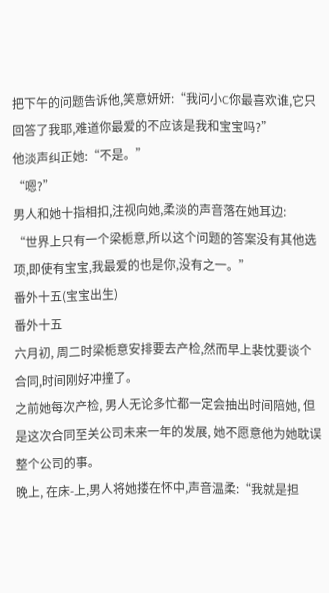把下午的问题告诉他,笑意妍妍:“我问小C你最喜欢谁,它只回答了我耶,难道你最爱的不应该是我和宝宝吗?”
他淡声纠正她:“不是。”
“嗯?”
男人和她十指相扣,注视向她,柔淡的声音落在她耳边:
“世界上只有一个梁栀意,所以这个问题的答案没有其他选项,即使有宝宝,我最爱的也是你,没有之一。”
番外十五(宝宝出生)
番外十五
六月初, 周二时梁栀意安排要去产检,然而早上裴忱要谈个合同,时间刚好冲撞了。
之前她每次产检, 男人无论多忙都一定会抽出时间陪她, 但是这次合同至关公司未来一年的发展, 她不愿意他为她耽误整个公司的事。
晚上, 在床-上,男人将她搂在怀中,声音温柔:“我就是担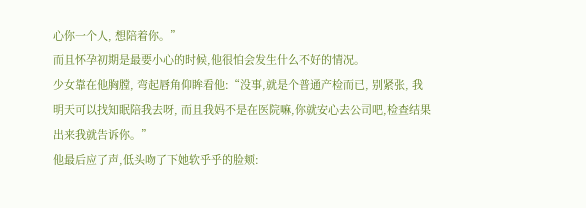心你一个人, 想陪着你。”
而且怀孕初期是最要小心的时候,他很怕会发生什么不好的情况。
少女靠在他胸膛, 弯起唇角仰眸看他:“没事,就是个普通产检而已, 别紧张, 我明天可以找知眠陪我去呀, 而且我妈不是在医院嘛,你就安心去公司吧,检查结果出来我就告诉你。”
他最后应了声,低头吻了下她软乎乎的脸颊: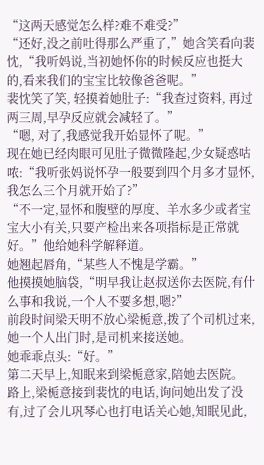“这两天感觉怎么样?难不难受?”
“还好,没之前吐得那么严重了,”她含笑看向裴忱,“我听妈说,当初她怀你的时候反应也挺大的,看来我们的宝宝比较像爸爸呢。”
裴忱笑了笑, 轻摸着她肚子:“我查过资料, 再过两三周,早孕反应就会减轻了。”
“嗯, 对了,我感觉我开始显怀了呢。”
现在她已经肉眼可见肚子微微隆起,少女疑惑咕哝:“我听张妈说怀孕一般要到四个月多才显怀,我怎么三个月就开始了?”
“不一定,显怀和腹壁的厚度、羊水多少或者宝宝大小有关,只要产检出来各项指标是正常就好。”他给她科学解释道。
她翘起唇角,“某些人不愧是学霸。”
他摸摸她脑袋,“明早我让赵叔送你去医院,有什么事和我说,一个人不要多想,嗯?”
前段时间梁天明不放心梁栀意,拨了个司机过来,她一个人出门时,是司机来接送她。
她乖乖点头:“好。”
第二天早上,知眠来到梁栀意家,陪她去医院。
路上,梁栀意接到裴忱的电话,询问她出发了没有,过了会儿巩琴心也打电话关心她,知眠见此,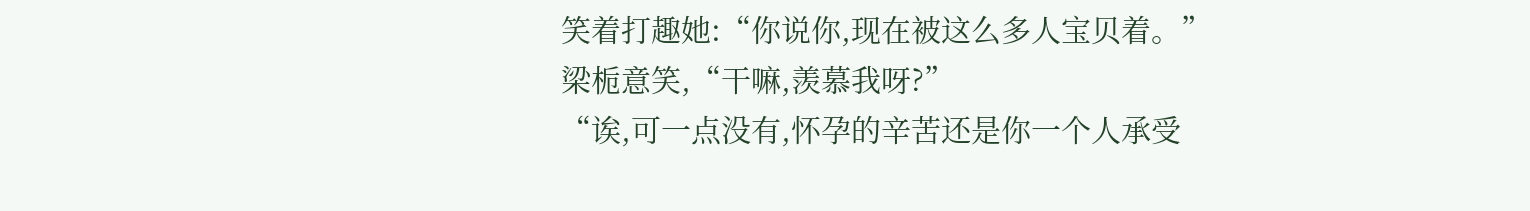笑着打趣她:“你说你,现在被这么多人宝贝着。”
梁栀意笑,“干嘛,羡慕我呀?”
“诶,可一点没有,怀孕的辛苦还是你一个人承受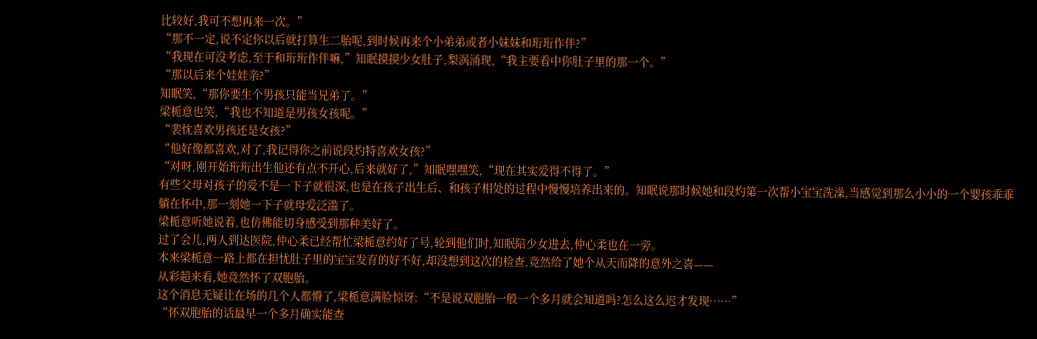比较好,我可不想再来一次。”
“那不一定,说不定你以后就打算生二胎呢,到时候再来个小弟弟或者小妹妹和珩珩作伴?”
“我现在可没考虑,至于和珩珩作伴嘛,”知眠摸摸少女肚子,梨涡涌现,“我主要看中你肚子里的那一个。”
“那以后来个娃娃亲?”
知眠笑,“那你要生个男孩只能当兄弟了。”
梁栀意也笑,“我也不知道是男孩女孩呢。”
“裴忱喜欢男孩还是女孩?”
“他好像都喜欢,对了,我记得你之前说段灼特喜欢女孩?”
“对呀,刚开始珩珩出生他还有点不开心,后来就好了,”知眠嘿嘿笑,“现在其实爱得不得了。”
有些父母对孩子的爱不是一下子就很深,也是在孩子出生后、和孩子相处的过程中慢慢培养出来的。知眠说那时候她和段灼第一次帮小宝宝洗澡,当感觉到那么小小的一个婴孩乖乖躺在怀中,那一刻她一下子就母爱泛滥了。
梁栀意听她说着,也仿佛能切身感受到那种美好了。
过了会儿,两人到达医院,仲心柔已经帮忙梁栀意约好了号,轮到他们时,知眠陪少女进去,仲心柔也在一旁。
本来梁栀意一路上都在担忧肚子里的宝宝发育的好不好,却没想到这次的检查,竟然给了她个从天而降的意外之喜——
从彩超来看,她竟然怀了双胞胎。
这个消息无疑让在场的几个人都懵了,梁栀意满脸惊讶:“不是说双胞胎一般一个多月就会知道吗?怎么这么迟才发现……”
“怀双胞胎的话最早一个多月确实能查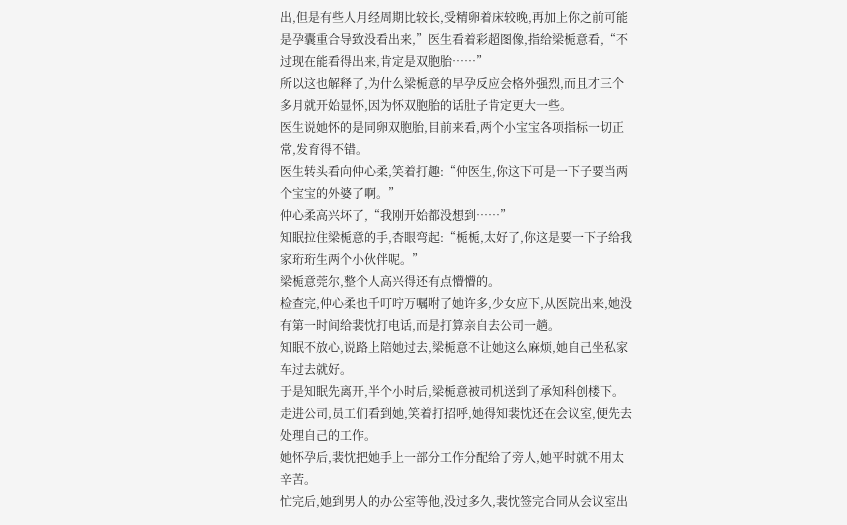出,但是有些人月经周期比较长,受精卵着床较晚,再加上你之前可能是孕囊重合导致没看出来,”医生看着彩超图像,指给梁栀意看,“不过现在能看得出来,肯定是双胞胎……”
所以这也解释了,为什么梁栀意的早孕反应会格外强烈,而且才三个多月就开始显怀,因为怀双胞胎的话肚子肯定更大一些。
医生说她怀的是同卵双胞胎,目前来看,两个小宝宝各项指标一切正常,发育得不错。
医生转头看向仲心柔,笑着打趣:“仲医生,你这下可是一下子要当两个宝宝的外婆了啊。”
仲心柔高兴坏了,“我刚开始都没想到……”
知眠拉住梁栀意的手,杏眼弯起:“栀栀,太好了,你这是要一下子给我家珩珩生两个小伙伴呢。”
梁栀意莞尔,整个人高兴得还有点懵懵的。
检查完,仲心柔也千叮咛万嘱咐了她许多,少女应下,从医院出来,她没有第一时间给裴忱打电话,而是打算亲自去公司一趟。
知眠不放心,说路上陪她过去,梁栀意不让她这么麻烦,她自己坐私家车过去就好。
于是知眠先离开,半个小时后,梁栀意被司机送到了承知科创楼下。
走进公司,员工们看到她,笑着打招呼,她得知裴忱还在会议室,便先去处理自己的工作。
她怀孕后,裴忱把她手上一部分工作分配给了旁人,她平时就不用太辛苦。
忙完后,她到男人的办公室等他,没过多久,裴忱签完合同从会议室出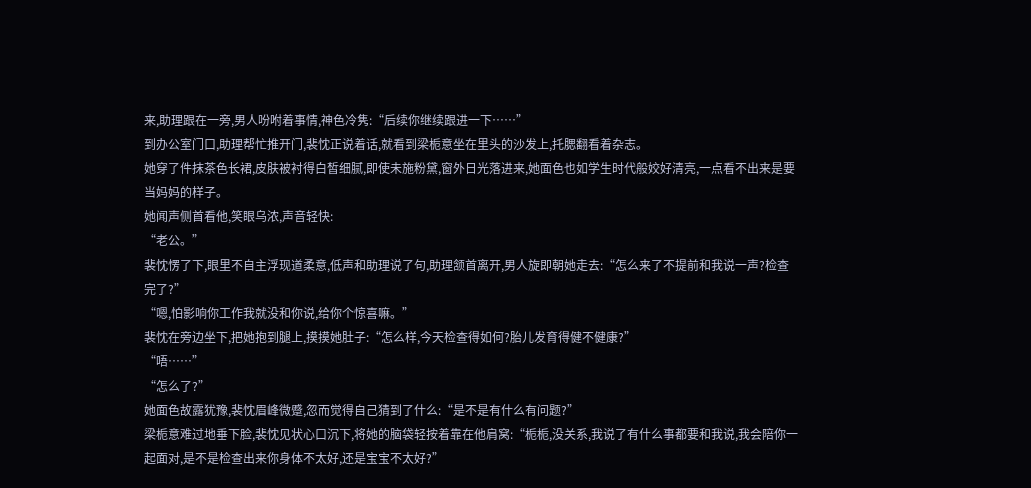来,助理跟在一旁,男人吩咐着事情,神色冷隽:“后续你继续跟进一下……”
到办公室门口,助理帮忙推开门,裴忱正说着话,就看到梁栀意坐在里头的沙发上,托腮翻看着杂志。
她穿了件抹茶色长裙,皮肤被衬得白皙细腻,即使未施粉黛,窗外日光落进来,她面色也如学生时代般姣好清亮,一点看不出来是要当妈妈的样子。
她闻声侧首看他,笑眼乌浓,声音轻快:
“老公。”
裴忱愣了下,眼里不自主浮现道柔意,低声和助理说了句,助理颔首离开,男人旋即朝她走去:“怎么来了不提前和我说一声?检查完了?”
“嗯,怕影响你工作我就没和你说,给你个惊喜嘛。”
裴忱在旁边坐下,把她抱到腿上,摸摸她肚子:“怎么样,今天检查得如何?胎儿发育得健不健康?”
“唔……”
“怎么了?”
她面色故露犹豫,裴忱眉峰微蹙,忽而觉得自己猜到了什么:“是不是有什么有问题?”
梁栀意难过地垂下脸,裴忱见状心口沉下,将她的脑袋轻按着靠在他肩窝:“栀栀,没关系,我说了有什么事都要和我说,我会陪你一起面对,是不是检查出来你身体不太好,还是宝宝不太好?”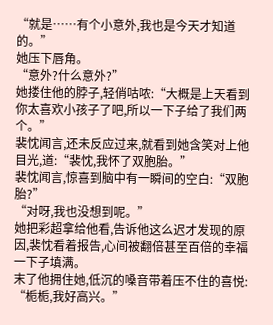“就是……有个小意外,我也是今天才知道的。”
她压下唇角。
“意外?什么意外?”
她搂住他的脖子,轻俏咕哝:“大概是上天看到你太喜欢小孩子了吧,所以一下子给了我们两个。”
裴忱闻言,还未反应过来,就看到她含笑对上他目光,道:“裴忱,我怀了双胞胎。”
裴忱闻言,惊喜到脑中有一瞬间的空白:“双胞胎?”
“对呀,我也没想到呢。”
她把彩超拿给他看,告诉他这么迟才发现的原因,裴忱看着报告,心间被翻倍甚至百倍的幸福一下子填满。
末了他拥住她,低沉的嗓音带着压不住的喜悦:
“栀栀,我好高兴。”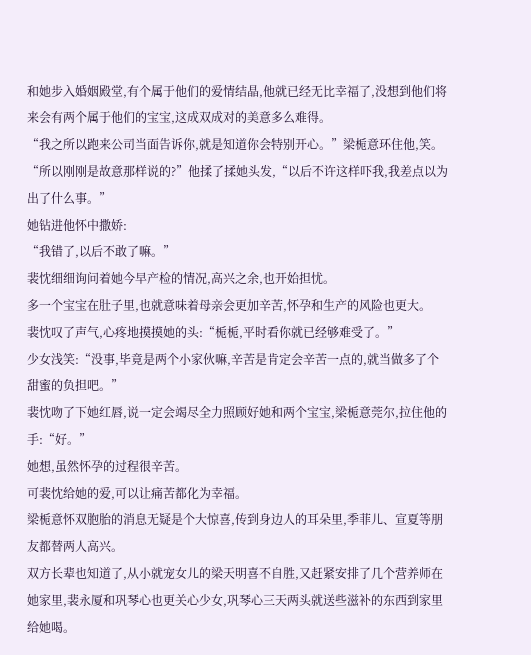和她步入婚姻殿堂,有个属于他们的爱情结晶,他就已经无比幸福了,没想到他们将来会有两个属于他们的宝宝,这成双成对的美意多么难得。
“我之所以跑来公司当面告诉你,就是知道你会特别开心。”梁栀意环住他,笑。
“所以刚刚是故意那样说的?”他揉了揉她头发,“以后不许这样吓我,我差点以为出了什么事。”
她钻进他怀中撒娇:
“我错了,以后不敢了嘛。”
裴忱细细询问着她今早产检的情况,高兴之余,也开始担忧。
多一个宝宝在肚子里,也就意味着母亲会更加辛苦,怀孕和生产的风险也更大。
裴忱叹了声气,心疼地摸摸她的头:“栀栀,平时看你就已经够难受了。”
少女浅笑:“没事,毕竟是两个小家伙嘛,辛苦是肯定会辛苦一点的,就当做多了个甜蜜的负担吧。”
裴忱吻了下她红唇,说一定会竭尽全力照顾好她和两个宝宝,梁栀意莞尔,拉住他的手:“好。”
她想,虽然怀孕的过程很辛苦。
可裴忱给她的爱,可以让痛苦都化为幸福。
梁栀意怀双胞胎的消息无疑是个大惊喜,传到身边人的耳朵里,季菲儿、宣夏等朋友都替两人高兴。
双方长辈也知道了,从小就宠女儿的梁天明喜不自胜,又赶紧安排了几个营养师在她家里,裴永厦和巩琴心也更关心少女,巩琴心三天两头就送些滋补的东西到家里给她喝。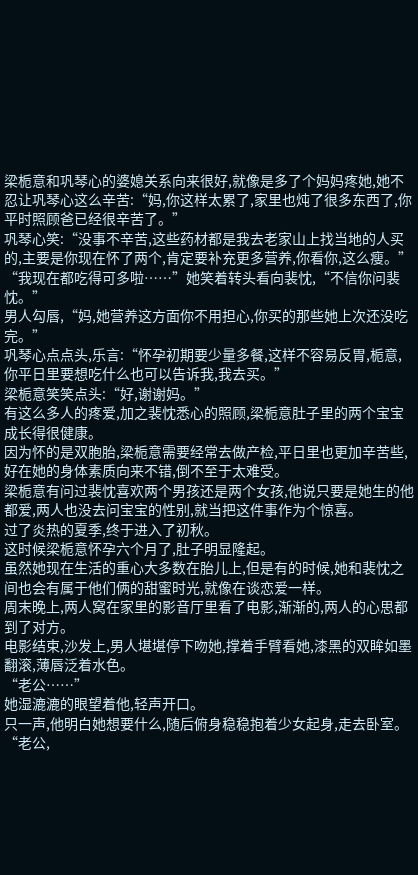梁栀意和巩琴心的婆媳关系向来很好,就像是多了个妈妈疼她,她不忍让巩琴心这么辛苦:“妈,你这样太累了,家里也炖了很多东西了,你平时照顾爸已经很辛苦了。”
巩琴心笑:“没事不辛苦,这些药材都是我去老家山上找当地的人买的,主要是你现在怀了两个,肯定要补充更多营养,你看你,这么瘦。”
“我现在都吃得可多啦……”她笑着转头看向裴忱,“不信你问裴忱。”
男人勾唇,“妈,她营养这方面你不用担心,你买的那些她上次还没吃完。”
巩琴心点点头,乐言:“怀孕初期要少量多餐,这样不容易反胃,栀意,你平日里要想吃什么也可以告诉我,我去买。”
梁栀意笑笑点头:“好,谢谢妈。”
有这么多人的疼爱,加之裴忱悉心的照顾,梁栀意肚子里的两个宝宝成长得很健康。
因为怀的是双胞胎,梁栀意需要经常去做产检,平日里也更加辛苦些,好在她的身体素质向来不错,倒不至于太难受。
梁栀意有问过裴忱喜欢两个男孩还是两个女孩,他说只要是她生的他都爱,两人也没去问宝宝的性别,就当把这件事作为个惊喜。
过了炎热的夏季,终于进入了初秋。
这时候梁栀意怀孕六个月了,肚子明显隆起。
虽然她现在生活的重心大多数在胎儿上,但是有的时候,她和裴忱之间也会有属于他们俩的甜蜜时光,就像在谈恋爱一样。
周末晚上,两人窝在家里的影音厅里看了电影,渐渐的,两人的心思都到了对方。
电影结束,沙发上,男人堪堪停下吻她,撑着手臂看她,漆黑的双眸如墨翻滚,薄唇泛着水色。
“老公……”
她湿漉漉的眼望着他,轻声开口。
只一声,他明白她想要什么,随后俯身稳稳抱着少女起身,走去卧室。
“老公,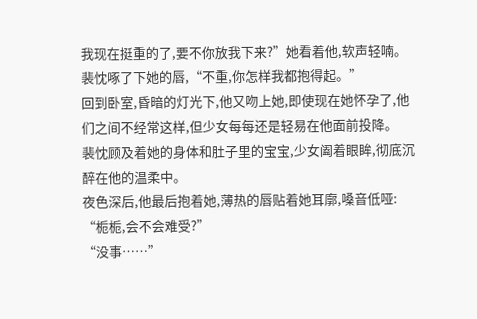我现在挺重的了,要不你放我下来?”她看着他,软声轻喃。
裴忱啄了下她的唇,“不重,你怎样我都抱得起。”
回到卧室,昏暗的灯光下,他又吻上她,即使现在她怀孕了,他们之间不经常这样,但少女每每还是轻易在他面前投降。
裴忱顾及着她的身体和肚子里的宝宝,少女阖着眼眸,彻底沉醉在他的温柔中。
夜色深后,他最后抱着她,薄热的唇贴着她耳廓,嗓音低哑:
“栀栀,会不会难受?”
“没事……”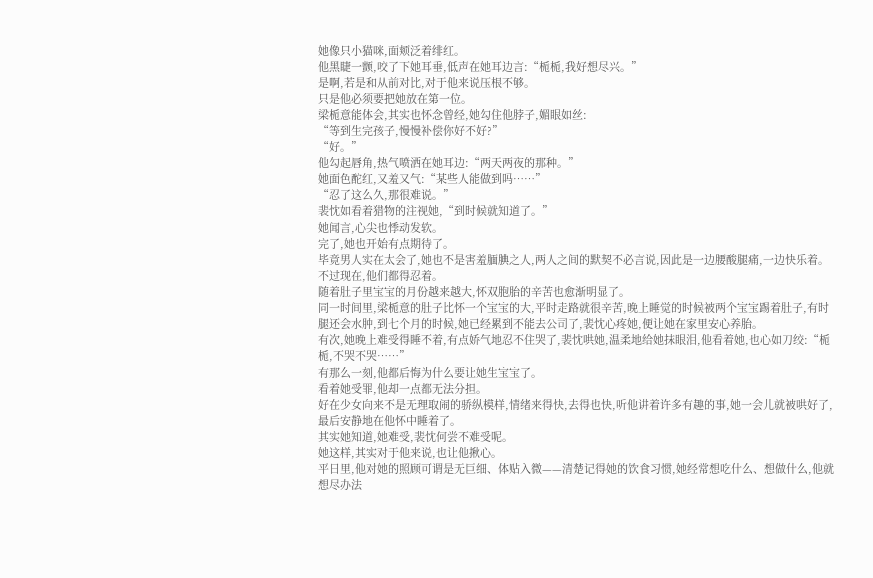她像只小猫咪,面颊泛着绯红。
他黑睫一颤,咬了下她耳垂,低声在她耳边言:“栀栀,我好想尽兴。”
是啊,若是和从前对比,对于他来说压根不够。
只是他必须要把她放在第一位。
梁栀意能体会,其实也怀念曾经,她勾住他脖子,媚眼如丝:
“等到生完孩子,慢慢补偿你好不好?”
“好。”
他勾起唇角,热气喷洒在她耳边:“两天两夜的那种。”
她面色酡红,又羞又气:“某些人能做到吗……”
“忍了这么久,那很难说。”
裴忱如看着猎物的注视她,“到时候就知道了。”
她闻言,心尖也悸动发软。
完了,她也开始有点期待了。
毕竟男人实在太会了,她也不是害羞腼腆之人,两人之间的默契不必言说,因此是一边腰酸腿痛,一边快乐着。
不过现在,他们都得忍着。
随着肚子里宝宝的月份越来越大,怀双胞胎的辛苦也愈渐明显了。
同一时间里,梁栀意的肚子比怀一个宝宝的大,平时走路就很辛苦,晚上睡觉的时候被两个宝宝踢着肚子,有时腿还会水肿,到七个月的时候,她已经累到不能去公司了,裴忱心疼她,便让她在家里安心养胎。
有次,她晚上难受得睡不着,有点娇气地忍不住哭了,裴忱哄她,温柔地给她抹眼泪,他看着她,也心如刀绞:“栀栀,不哭不哭……”
有那么一刻,他都后悔为什么要让她生宝宝了。
看着她受罪,他却一点都无法分担。
好在少女向来不是无理取闹的骄纵模样,情绪来得快,去得也快,听他讲着许多有趣的事,她一会儿就被哄好了,最后安静地在他怀中睡着了。
其实她知道,她难受,裴忱何尝不难受呢。
她这样,其实对于他来说,也让他揪心。
平日里,他对她的照顾可谓是无巨细、体贴入微——清楚记得她的饮食习惯,她经常想吃什么、想做什么,他就想尽办法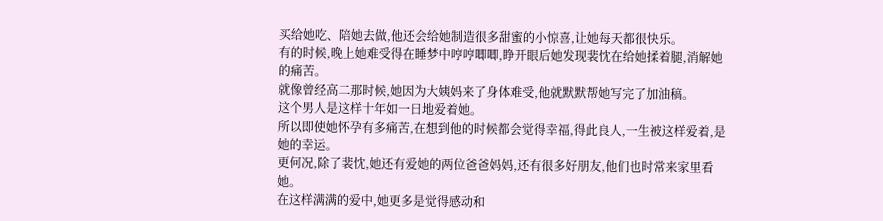买给她吃、陪她去做,他还会给她制造很多甜蜜的小惊喜,让她每天都很快乐。
有的时候,晚上她难受得在睡梦中哼哼唧唧,睁开眼后她发现裴忱在给她揉着腿,消解她的痛苦。
就像曾经高二那时候,她因为大姨妈来了身体难受,他就默默帮她写完了加油稿。
这个男人是这样十年如一日地爱着她。
所以即使她怀孕有多痛苦,在想到他的时候都会觉得幸福,得此良人,一生被这样爱着,是她的幸运。
更何况,除了裴忱,她还有爱她的两位爸爸妈妈,还有很多好朋友,他们也时常来家里看她。
在这样满满的爱中,她更多是觉得感动和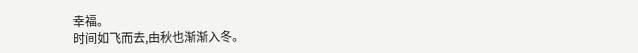幸福。
时间如飞而去,由秋也渐渐入冬。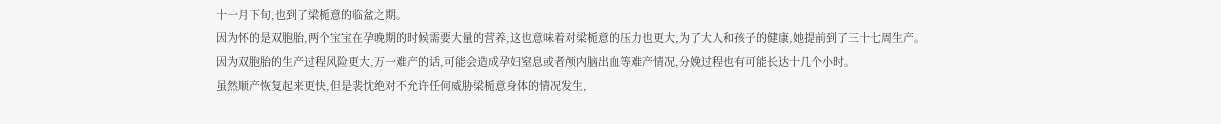十一月下旬,也到了梁栀意的临盆之期。
因为怀的是双胞胎,两个宝宝在孕晚期的时候需要大量的营养,这也意味着对梁栀意的压力也更大,为了大人和孩子的健康,她提前到了三十七周生产。
因为双胞胎的生产过程风险更大,万一难产的话,可能会造成孕妇窒息或者颅内脑出血等难产情况,分娩过程也有可能长达十几个小时。
虽然顺产恢复起来更快,但是裴忱绝对不允许任何威胁梁栀意身体的情况发生,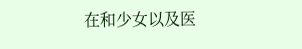在和少女以及医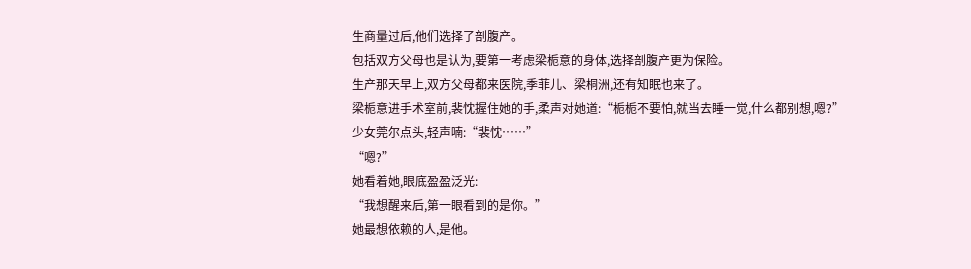生商量过后,他们选择了剖腹产。
包括双方父母也是认为,要第一考虑梁栀意的身体,选择剖腹产更为保险。
生产那天早上,双方父母都来医院,季菲儿、梁桐洲,还有知眠也来了。
梁栀意进手术室前,裴忱握住她的手,柔声对她道:“栀栀不要怕,就当去睡一觉,什么都别想,嗯?”
少女莞尔点头,轻声喃:“裴忱……”
“嗯?”
她看着她,眼底盈盈泛光:
“我想醒来后,第一眼看到的是你。”
她最想依赖的人,是他。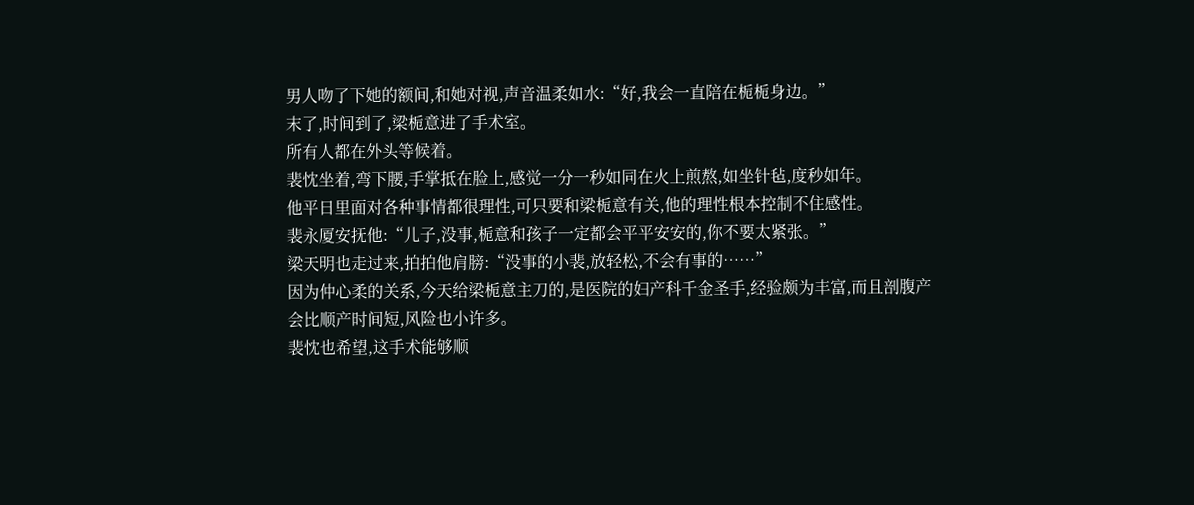男人吻了下她的额间,和她对视,声音温柔如水:“好,我会一直陪在栀栀身边。”
末了,时间到了,梁栀意进了手术室。
所有人都在外头等候着。
裴忱坐着,弯下腰,手掌抵在脸上,感觉一分一秒如同在火上煎熬,如坐针毡,度秒如年。
他平日里面对各种事情都很理性,可只要和梁栀意有关,他的理性根本控制不住感性。
裴永厦安抚他:“儿子,没事,栀意和孩子一定都会平平安安的,你不要太紧张。”
梁天明也走过来,拍拍他肩膀:“没事的小裴,放轻松,不会有事的……”
因为仲心柔的关系,今天给梁栀意主刀的,是医院的妇产科千金圣手,经验颇为丰富,而且剖腹产会比顺产时间短,风险也小许多。
裴忱也希望,这手术能够顺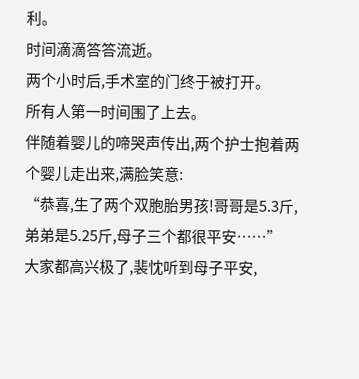利。
时间滴滴答答流逝。
两个小时后,手术室的门终于被打开。
所有人第一时间围了上去。
伴随着婴儿的啼哭声传出,两个护士抱着两个婴儿走出来,满脸笑意:
“恭喜,生了两个双胞胎男孩!哥哥是5.3斤,弟弟是5.25斤,母子三个都很平安……”
大家都高兴极了,裴忱听到母子平安,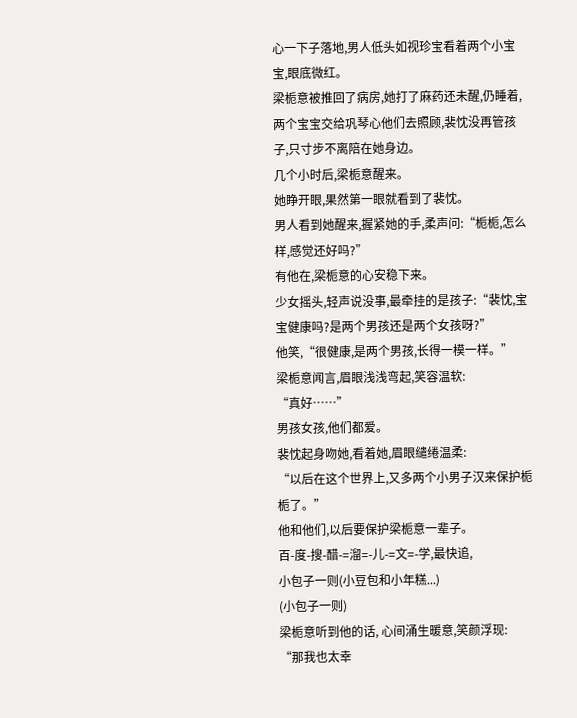心一下子落地,男人低头如视珍宝看着两个小宝宝,眼底微红。
梁栀意被推回了病房,她打了麻药还未醒,仍睡着,
两个宝宝交给巩琴心他们去照顾,裴忱没再管孩子,只寸步不离陪在她身边。
几个小时后,梁栀意醒来。
她睁开眼,果然第一眼就看到了裴忱。
男人看到她醒来,握紧她的手,柔声问:“栀栀,怎么样,感觉还好吗?”
有他在,梁栀意的心安稳下来。
少女摇头,轻声说没事,最牵挂的是孩子:“裴忱,宝宝健康吗?是两个男孩还是两个女孩呀?”
他笑,“很健康,是两个男孩,长得一模一样。”
梁栀意闻言,眉眼浅浅弯起,笑容温软:
“真好……”
男孩女孩,他们都爱。
裴忱起身吻她,看着她,眉眼缱绻温柔:
“以后在这个世界上,又多两个小男子汉来保护栀栀了。”
他和他们,以后要保护梁栀意一辈子。
百-度-搜-醋-=溜=-儿-=文=-学,最快追,
小包子一则(小豆包和小年糕...)
(小包子一则)
梁栀意听到他的话, 心间涌生暖意,笑颜浮现:
“那我也太幸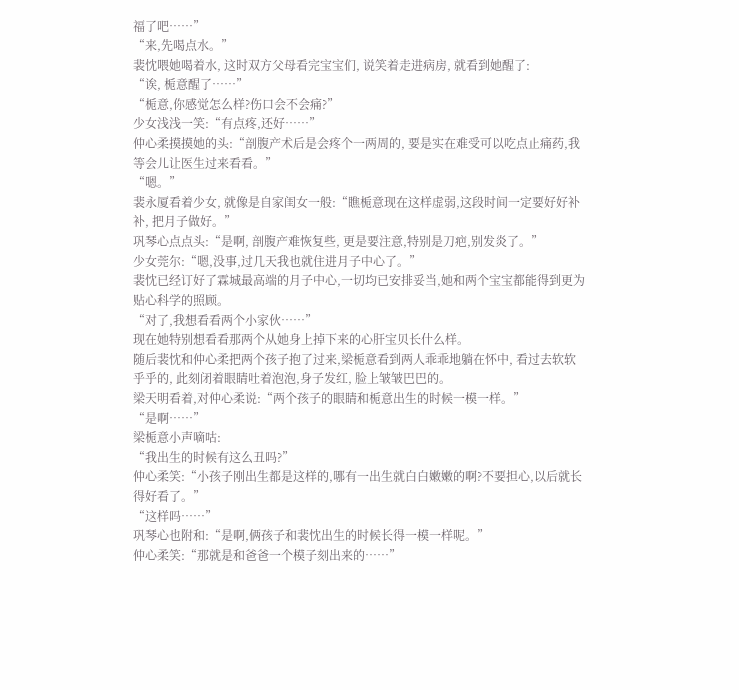福了吧……”
“来,先喝点水。”
裴忱喂她喝着水, 这时双方父母看完宝宝们, 说笑着走进病房, 就看到她醒了:
“诶, 栀意醒了……”
“栀意,你感觉怎么样?伤口会不会痛?”
少女浅浅一笑:“有点疼,还好……”
仲心柔摸摸她的头:“剖腹产术后是会疼个一两周的, 要是实在难受可以吃点止痛药,我等会儿让医生过来看看。”
“嗯。”
裴永厦看着少女, 就像是自家闺女一般:“瞧栀意现在这样虚弱,这段时间一定要好好补补, 把月子做好。”
巩琴心点点头:“是啊, 剖腹产难恢复些, 更是要注意,特别是刀疤,别发炎了。”
少女莞尔:“嗯,没事,过几天我也就住进月子中心了。”
裴忱已经订好了霖城最高端的月子中心,一切均已安排妥当,她和两个宝宝都能得到更为贴心科学的照顾。
“对了,我想看看两个小家伙……”
现在她特别想看看那两个从她身上掉下来的心肝宝贝长什么样。
随后裴忱和仲心柔把两个孩子抱了过来,梁栀意看到两人乖乖地躺在怀中, 看过去软软乎乎的, 此刻闭着眼睛吐着泡泡,身子发红, 脸上皱皱巴巴的。
梁天明看着,对仲心柔说:“两个孩子的眼睛和栀意出生的时候一模一样。”
“是啊……”
梁栀意小声嘀咕:
“我出生的时候有这么丑吗?”
仲心柔笑:“小孩子刚出生都是这样的,哪有一出生就白白嫩嫩的啊?不要担心,以后就长得好看了。”
“这样吗……”
巩琴心也附和:“是啊,俩孩子和裴忱出生的时候长得一模一样呢。”
仲心柔笑:“那就是和爸爸一个模子刻出来的……”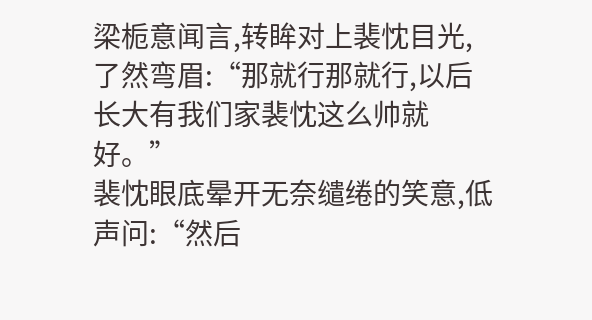梁栀意闻言,转眸对上裴忱目光,了然弯眉:“那就行那就行,以后长大有我们家裴忱这么帅就好。”
裴忱眼底晕开无奈缱绻的笑意,低声问:“然后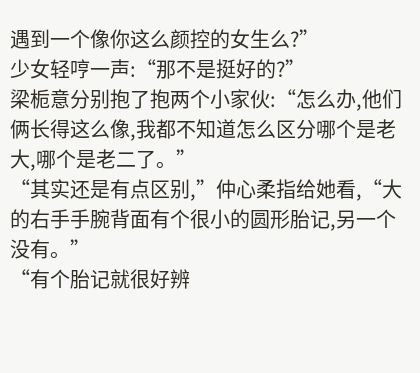遇到一个像你这么颜控的女生么?”
少女轻哼一声:“那不是挺好的?”
梁栀意分别抱了抱两个小家伙:“怎么办,他们俩长得这么像,我都不知道怎么区分哪个是老大,哪个是老二了。”
“其实还是有点区别,”仲心柔指给她看,“大的右手手腕背面有个很小的圆形胎记,另一个没有。”
“有个胎记就很好辨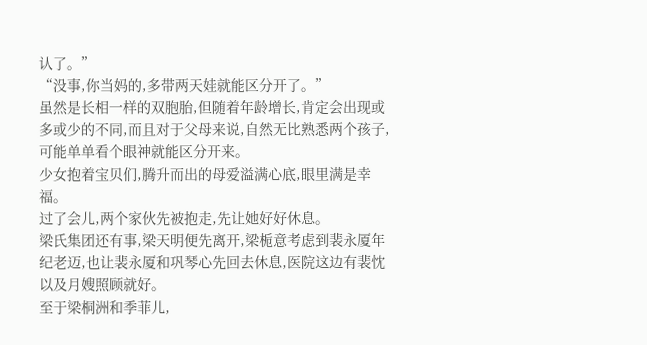认了。”
“没事,你当妈的,多带两天娃就能区分开了。”
虽然是长相一样的双胞胎,但随着年龄增长,肯定会出现或多或少的不同,而且对于父母来说,自然无比熟悉两个孩子,可能单单看个眼神就能区分开来。
少女抱着宝贝们,腾升而出的母爱溢满心底,眼里满是幸福。
过了会儿,两个家伙先被抱走,先让她好好休息。
梁氏集团还有事,梁天明便先离开,梁栀意考虑到裴永厦年纪老迈,也让裴永厦和巩琴心先回去休息,医院这边有裴忱以及月嫂照顾就好。
至于梁桐洲和季菲儿,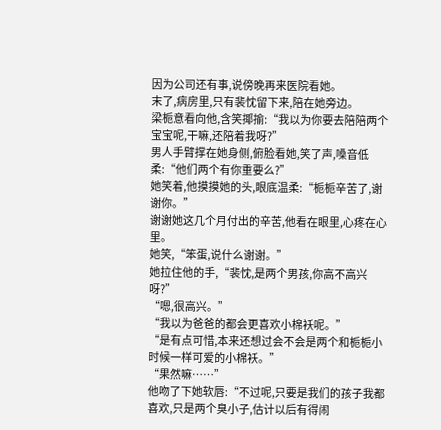因为公司还有事,说傍晚再来医院看她。
末了,病房里,只有裴忱留下来,陪在她旁边。
梁栀意看向他,含笑揶揄:“我以为你要去陪陪两个宝宝呢,干嘛,还陪着我呀?”
男人手臂撑在她身侧,俯脸看她,笑了声,嗓音低柔:“他们两个有你重要么?”
她笑着,他摸摸她的头,眼底温柔:“栀栀辛苦了,谢谢你。”
谢谢她这几个月付出的辛苦,他看在眼里,心疼在心里。
她笑,“笨蛋,说什么谢谢。”
她拉住他的手,“裴忱,是两个男孩,你高不高兴呀?”
“嗯,很高兴。”
“我以为爸爸的都会更喜欢小棉袄呢。”
“是有点可惜,本来还想过会不会是两个和栀栀小时候一样可爱的小棉袄。”
“果然嘛……”
他吻了下她软唇:“不过呢,只要是我们的孩子我都喜欢,只是两个臭小子,估计以后有得闹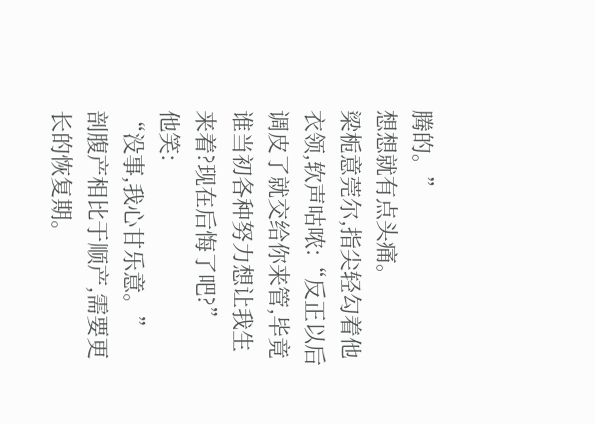腾的。”
想想就有点头痛。
梁栀意莞尔,指尖轻勾着他衣领,软声咕哝:“反正以后调皮了就交给你来管,毕竟谁当初各种努力想让我生来着?现在后悔了吧?”
他笑:
“没事,我心甘乐意。”
剖腹产相比于顺产,需要更长的恢复期。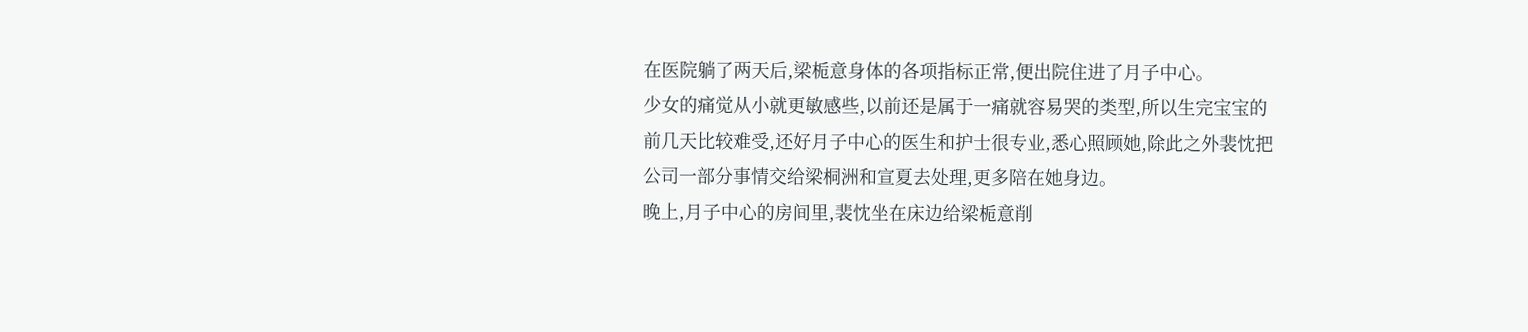在医院躺了两天后,梁栀意身体的各项指标正常,便出院住进了月子中心。
少女的痛觉从小就更敏感些,以前还是属于一痛就容易哭的类型,所以生完宝宝的前几天比较难受,还好月子中心的医生和护士很专业,悉心照顾她,除此之外裴忱把公司一部分事情交给梁桐洲和宣夏去处理,更多陪在她身边。
晚上,月子中心的房间里,裴忱坐在床边给梁栀意削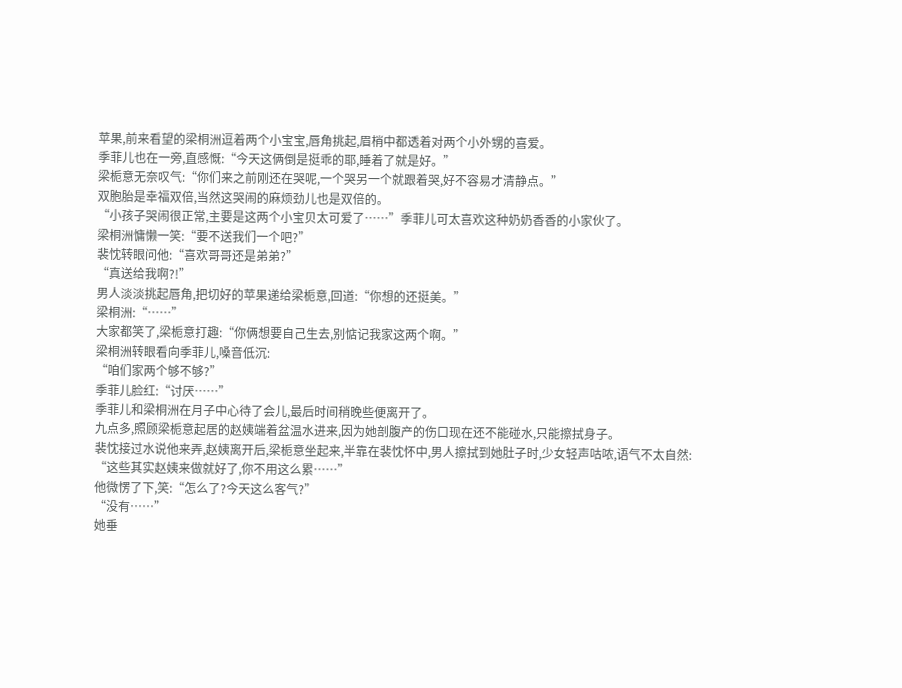苹果,前来看望的梁桐洲逗着两个小宝宝,唇角挑起,眉梢中都透着对两个小外甥的喜爱。
季菲儿也在一旁,直感慨:“今天这俩倒是挺乖的耶,睡着了就是好。”
梁栀意无奈叹气:“你们来之前刚还在哭呢,一个哭另一个就跟着哭,好不容易才清静点。”
双胞胎是幸福双倍,当然这哭闹的麻烦劲儿也是双倍的。
“小孩子哭闹很正常,主要是这两个小宝贝太可爱了……”季菲儿可太喜欢这种奶奶香香的小家伙了。
梁桐洲慵懒一笑:“要不送我们一个吧?”
裴忱转眼问他:“喜欢哥哥还是弟弟?”
“真送给我啊?!”
男人淡淡挑起唇角,把切好的苹果递给梁栀意,回道:“你想的还挺美。”
梁桐洲:“……”
大家都笑了,梁栀意打趣:“你俩想要自己生去,别惦记我家这两个啊。”
梁桐洲转眼看向季菲儿,嗓音低沉:
“咱们家两个够不够?”
季菲儿脸红:“讨厌……”
季菲儿和梁桐洲在月子中心待了会儿,最后时间稍晚些便离开了。
九点多,照顾梁栀意起居的赵姨端着盆温水进来,因为她剖腹产的伤口现在还不能碰水,只能擦拭身子。
裴忱接过水说他来弄,赵姨离开后,梁栀意坐起来,半靠在裴忱怀中,男人擦拭到她肚子时,少女轻声咕哝,语气不太自然:
“这些其实赵姨来做就好了,你不用这么累……”
他微愣了下,笑:“怎么了?今天这么客气?”
“没有……”
她垂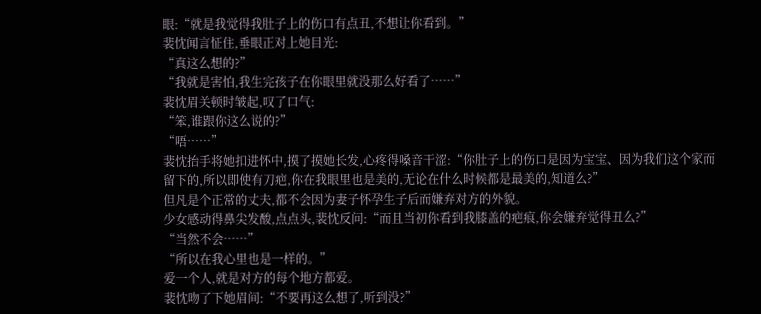眼:“就是我觉得我肚子上的伤口有点丑,不想让你看到。”
裴忱闻言怔住,垂眼正对上她目光:
“真这么想的?”
“我就是害怕,我生完孩子在你眼里就没那么好看了……”
裴忱眉关顿时皱起,叹了口气:
“笨,谁跟你这么说的?”
“唔……”
裴忱抬手将她扣进怀中,摸了摸她长发,心疼得嗓音干涩:“你肚子上的伤口是因为宝宝、因为我们这个家而留下的,所以即使有刀疤,你在我眼里也是美的,无论在什么时候都是最美的,知道么?”
但凡是个正常的丈夫,都不会因为妻子怀孕生子后而嫌弃对方的外貌。
少女感动得鼻尖发酸,点点头,裴忱反问:“而且当初你看到我膝盖的疤痕,你会嫌弃觉得丑么?”
“当然不会……”
“所以在我心里也是一样的。”
爱一个人,就是对方的每个地方都爱。
裴忱吻了下她眉间:“不要再这么想了,听到没?”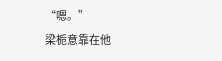“嗯。”
梁栀意靠在他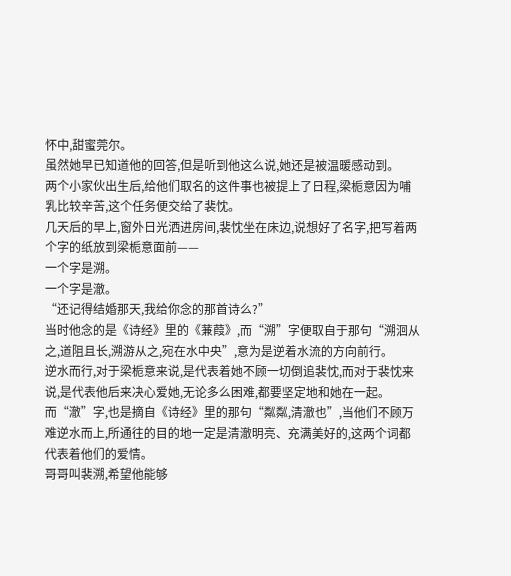怀中,甜蜜莞尔。
虽然她早已知道他的回答,但是听到他这么说,她还是被温暖感动到。
两个小家伙出生后,给他们取名的这件事也被提上了日程,梁栀意因为哺乳比较辛苦,这个任务便交给了裴忱。
几天后的早上,窗外日光洒进房间,裴忱坐在床边,说想好了名字,把写着两个字的纸放到梁栀意面前——
一个字是溯。
一个字是澈。
“还记得结婚那天,我给你念的那首诗么?”
当时他念的是《诗经》里的《蒹葭》,而“溯”字便取自于那句“溯洄从之,道阻且长,溯游从之,宛在水中央”,意为是逆着水流的方向前行。
逆水而行,对于梁栀意来说,是代表着她不顾一切倒追裴忱,而对于裴忱来说,是代表他后来决心爱她,无论多么困难,都要坚定地和她在一起。
而“澈”字,也是摘自《诗经》里的那句“粼粼,清澈也”,当他们不顾万难逆水而上,所通往的目的地一定是清澈明亮、充满美好的,这两个词都代表着他们的爱情。
哥哥叫裴溯,希望他能够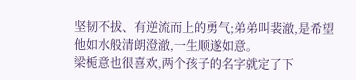坚韧不拔、有逆流而上的勇气;弟弟叫裴澈,是希望他如水般清朗澄澈,一生顺遂如意。
梁栀意也很喜欢,两个孩子的名字就定了下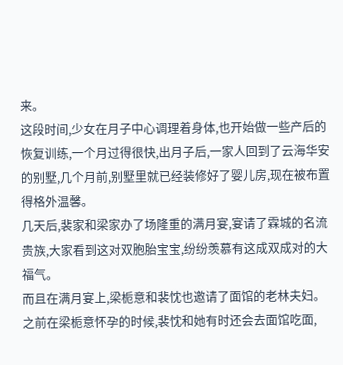来。
这段时间,少女在月子中心调理着身体,也开始做一些产后的恢复训练,一个月过得很快,出月子后,一家人回到了云海华安的别墅,几个月前,别墅里就已经装修好了婴儿房,现在被布置得格外温馨。
几天后,裴家和梁家办了场隆重的满月宴,宴请了霖城的名流贵族,大家看到这对双胞胎宝宝,纷纷羡慕有这成双成对的大福气。
而且在满月宴上,梁栀意和裴忱也邀请了面馆的老林夫妇。
之前在梁栀意怀孕的时候,裴忱和她有时还会去面馆吃面,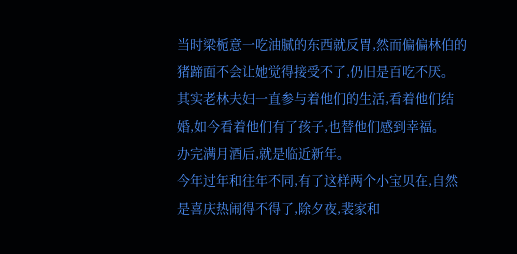当时梁栀意一吃油腻的东西就反胃,然而偏偏林伯的猪蹄面不会让她觉得接受不了,仍旧是百吃不厌。
其实老林夫妇一直参与着他们的生活,看着他们结婚,如今看着他们有了孩子,也替他们感到幸福。
办完满月酒后,就是临近新年。
今年过年和往年不同,有了这样两个小宝贝在,自然是喜庆热闹得不得了,除夕夜,裴家和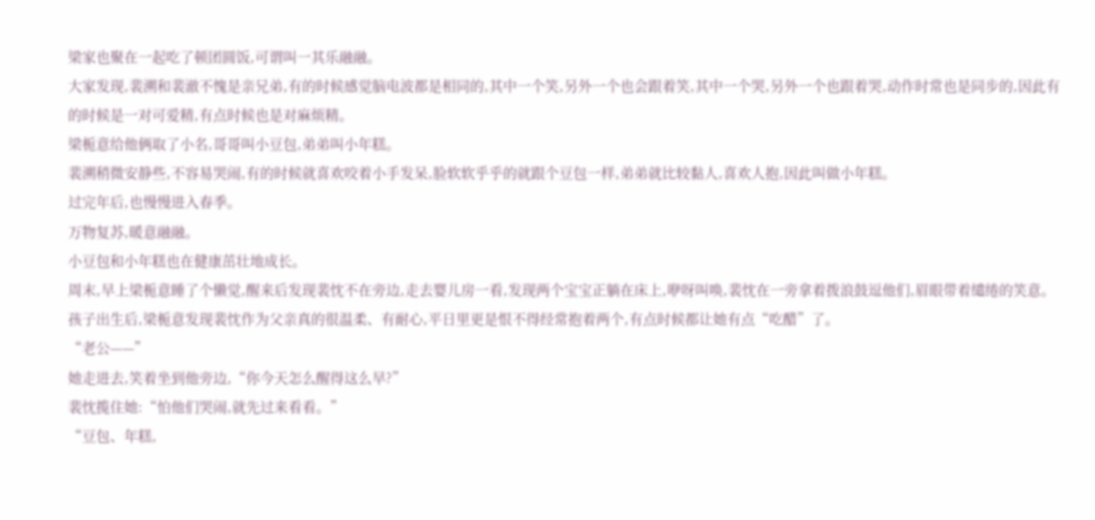梁家也聚在一起吃了顿团圆饭,可谓叫一其乐融融。
大家发现,裴溯和裴澈不愧是亲兄弟,有的时候感觉脑电波都是相同的,其中一个笑,另外一个也会跟着笑,其中一个哭,另外一个也跟着哭,动作时常也是同步的,因此有的时候是一对可爱精,有点时候也是对麻烦精。
梁栀意给他俩取了小名,哥哥叫小豆包,弟弟叫小年糕。
裴溯稍微安静些,不容易哭闹,有的时候就喜欢咬着小手发呆,脸软软乎乎的就跟个豆包一样,弟弟就比较黏人,喜欢人抱,因此叫做小年糕。
过完年后,也慢慢进入春季。
万物复苏,暖意融融。
小豆包和小年糕也在健康茁壮地成长。
周末,早上梁栀意睡了个懒觉,醒来后发现裴忱不在旁边,走去婴儿房一看,发现两个宝宝正躺在床上,咿呀叫唤,裴忱在一旁拿着拨浪鼓逗他们,眉眼带着缱绻的笑意。
孩子出生后,梁栀意发现裴忱作为父亲真的很温柔、有耐心,平日里更是恨不得经常抱着两个,有点时候都让她有点“吃醋”了。
“老公——”
她走进去,笑着坐到他旁边,“你今天怎么醒得这么早?”
裴忱揽住她:“怕他们哭闹,就先过来看看。”
“豆包、年糕,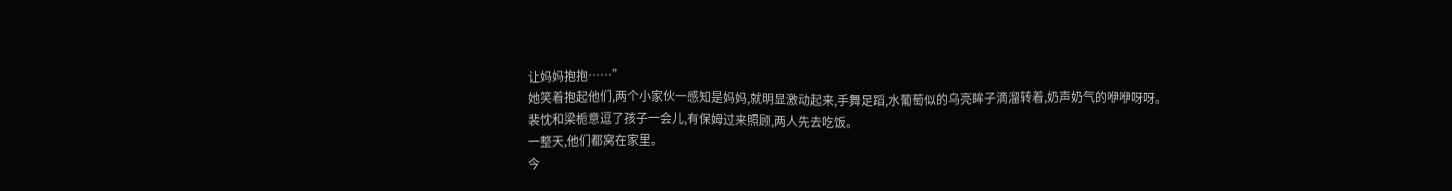让妈妈抱抱……”
她笑着抱起他们,两个小家伙一感知是妈妈,就明显激动起来,手舞足蹈,水葡萄似的乌亮眸子滴溜转着,奶声奶气的咿咿呀呀。
裴忱和梁栀意逗了孩子一会儿,有保姆过来照顾,两人先去吃饭。
一整天,他们都窝在家里。
今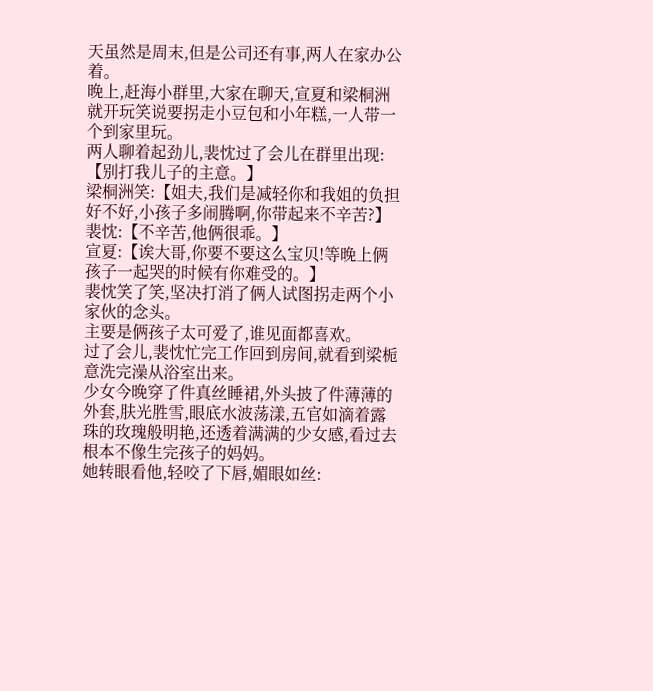天虽然是周末,但是公司还有事,两人在家办公着。
晚上,赶海小群里,大家在聊天,宣夏和梁桐洲就开玩笑说要拐走小豆包和小年糕,一人带一个到家里玩。
两人聊着起劲儿,裴忱过了会儿在群里出现:
【别打我儿子的主意。】
梁桐洲笑:【姐夫,我们是减轻你和我姐的负担好不好,小孩子多闹腾啊,你带起来不辛苦?】
裴忱:【不辛苦,他俩很乖。】
宣夏:【诶大哥,你要不要这么宝贝!等晚上俩孩子一起哭的时候有你难受的。】
裴忱笑了笑,坚决打消了俩人试图拐走两个小家伙的念头。
主要是俩孩子太可爱了,谁见面都喜欢。
过了会儿,裴忱忙完工作回到房间,就看到梁栀意洗完澡从浴室出来。
少女今晚穿了件真丝睡裙,外头披了件薄薄的外套,肤光胜雪,眼底水波荡漾,五官如滴着露珠的玫瑰般明艳,还透着满满的少女感,看过去根本不像生完孩子的妈妈。
她转眼看他,轻咬了下唇,媚眼如丝: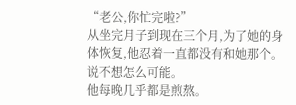“老公,你忙完啦?”
从坐完月子到现在三个月,为了她的身体恢复,他忍着一直都没有和她那个。
说不想怎么可能。
他每晚几乎都是煎熬。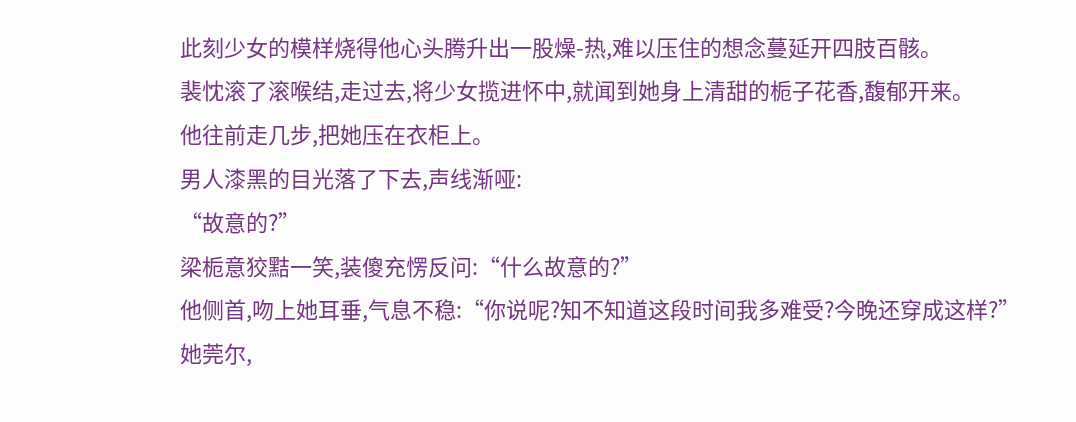此刻少女的模样烧得他心头腾升出一股燥-热,难以压住的想念蔓延开四肢百骸。
裴忱滚了滚喉结,走过去,将少女揽进怀中,就闻到她身上清甜的栀子花香,馥郁开来。
他往前走几步,把她压在衣柜上。
男人漆黑的目光落了下去,声线渐哑:
“故意的?”
梁栀意狡黠一笑,装傻充愣反问:“什么故意的?”
他侧首,吻上她耳垂,气息不稳:“你说呢?知不知道这段时间我多难受?今晚还穿成这样?”
她莞尔,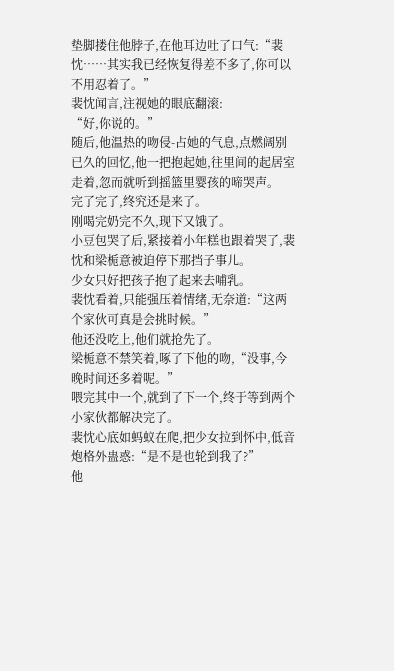垫脚搂住他脖子,在他耳边吐了口气:“裴忱……其实我已经恢复得差不多了,你可以不用忍着了。”
裴忱闻言,注视她的眼底翻滚:
“好,你说的。”
随后,他温热的吻侵-占她的气息,点燃阔别已久的回忆,他一把抱起她,往里间的起居室走着,忽而就听到摇篮里婴孩的啼哭声。
完了完了,终究还是来了。
刚喝完奶完不久,现下又饿了。
小豆包哭了后,紧接着小年糕也跟着哭了,裴忱和梁栀意被迫停下那挡子事儿。
少女只好把孩子抱了起来去哺乳。
裴忱看着,只能强压着情绪,无奈道:“这两个家伙可真是会挑时候。”
他还没吃上,他们就抢先了。
梁栀意不禁笑着,啄了下他的吻,“没事,今晚时间还多着呢。”
喂完其中一个,就到了下一个,终于等到两个小家伙都解决完了。
裴忱心底如蚂蚁在爬,把少女拉到怀中,低音炮格外蛊惑:“是不是也轮到我了?”
他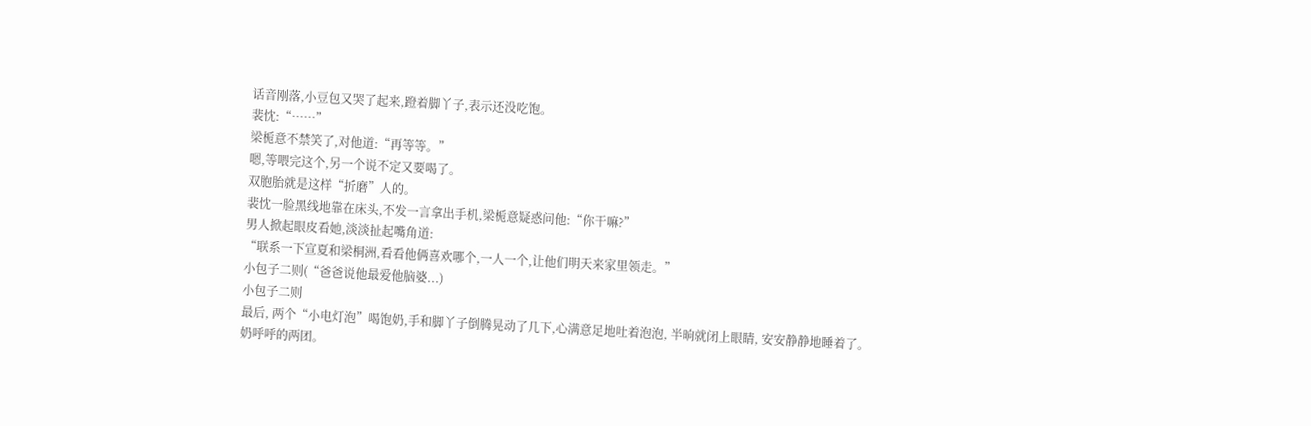话音刚落,小豆包又哭了起来,蹬着脚丫子,表示还没吃饱。
裴忱:“……”
梁栀意不禁笑了,对他道:“再等等。”
嗯,等喂完这个,另一个说不定又要喝了。
双胞胎就是这样“折磨”人的。
裴忱一脸黑线地靠在床头,不发一言拿出手机,梁栀意疑惑问他:“你干嘛?”
男人掀起眼皮看她,淡淡扯起嘴角道:
“联系一下宣夏和梁桐洲,看看他俩喜欢哪个,一人一个,让他们明天来家里领走。”
小包子二则(“爸爸说他最爱他脑婆...)
小包子二则
最后, 两个“小电灯泡”喝饱奶,手和脚丫子倒腾晃动了几下,心满意足地吐着泡泡, 半晌就闭上眼睛, 安安静静地睡着了。
奶呼呼的两团。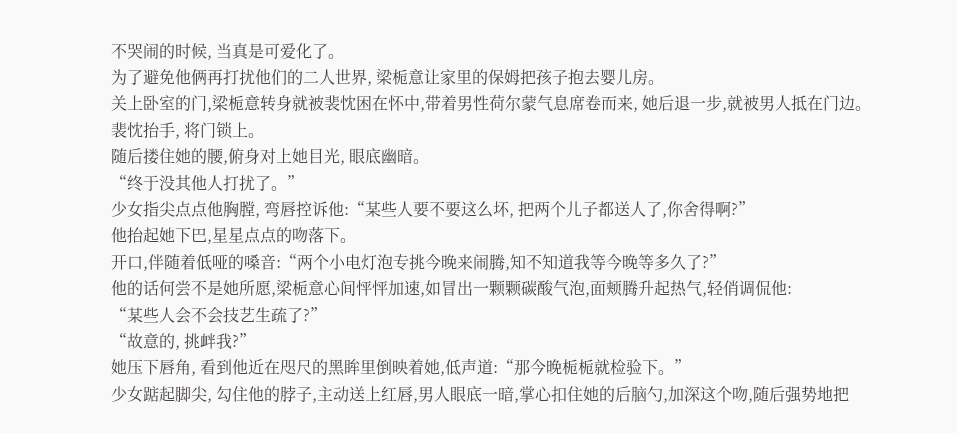不哭闹的时候, 当真是可爱化了。
为了避免他俩再打扰他们的二人世界, 梁栀意让家里的保姆把孩子抱去婴儿房。
关上卧室的门,梁栀意转身就被裴忱困在怀中,带着男性荷尔蒙气息席卷而来, 她后退一步,就被男人抵在门边。
裴忱抬手, 将门锁上。
随后搂住她的腰,俯身对上她目光, 眼底幽暗。
“终于没其他人打扰了。”
少女指尖点点他胸膛, 弯唇控诉他:“某些人要不要这么坏, 把两个儿子都送人了,你舍得啊?”
他抬起她下巴,星星点点的吻落下。
开口,伴随着低哑的嗓音:“两个小电灯泡专挑今晚来闹腾,知不知道我等今晚等多久了?”
他的话何尝不是她所愿,梁栀意心间怦怦加速,如冒出一颗颗碳酸气泡,面颊腾升起热气,轻俏调侃他:
“某些人会不会技艺生疏了?”
“故意的, 挑衅我?”
她压下唇角, 看到他近在咫尺的黑眸里倒映着她,低声道:“那今晚栀栀就检验下。”
少女踮起脚尖, 勾住他的脖子,主动送上红唇,男人眼底一暗,掌心扣住她的后脑勺,加深这个吻,随后强势地把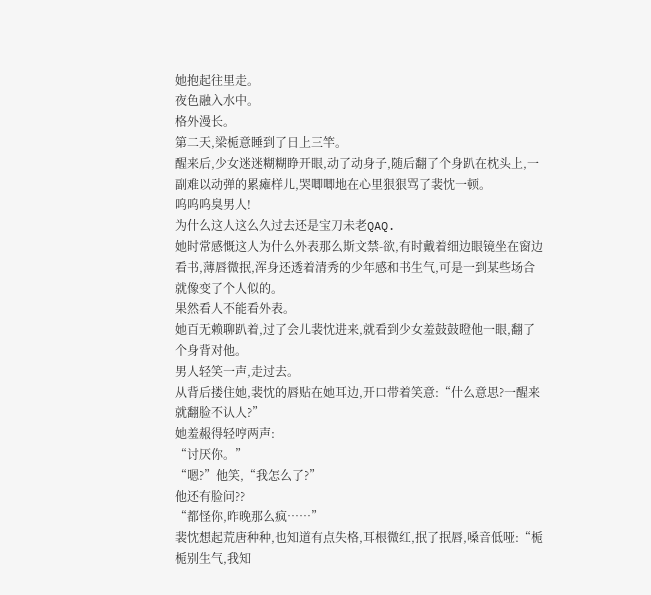她抱起往里走。
夜色融入水中。
格外漫长。
第二天,梁栀意睡到了日上三竿。
醒来后,少女迷迷糊糊睁开眼,动了动身子,随后翻了个身趴在枕头上,一副难以动弹的累瘫样儿,哭唧唧地在心里狠狠骂了裴忱一顿。
呜呜呜臭男人!
为什么这人这么久过去还是宝刀未老QAQ.
她时常感慨这人为什么外表那么斯文禁-欲,有时戴着细边眼镜坐在窗边看书,薄唇微抿,浑身还透着清秀的少年感和书生气,可是一到某些场合就像变了个人似的。
果然看人不能看外表。
她百无赖聊趴着,过了会儿裴忱进来,就看到少女羞鼓鼓瞪他一眼,翻了个身背对他。
男人轻笑一声,走过去。
从背后搂住她,裴忱的唇贴在她耳边,开口带着笑意:“什么意思?一醒来就翻脸不认人?”
她羞赧得轻哼两声:
“讨厌你。”
“嗯?”他笑,“我怎么了?”
他还有脸问??
“都怪你,昨晚那么疯……”
裴忱想起荒唐种种,也知道有点失格,耳根微红,抿了抿唇,嗓音低哑:“栀栀别生气,我知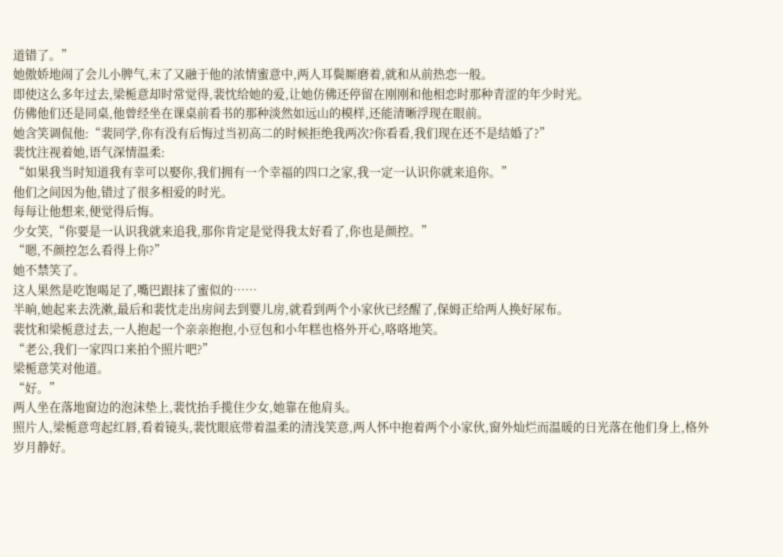道错了。”
她傲娇地闹了会儿小脾气,末了又融于他的浓情蜜意中,两人耳鬓厮磨着,就和从前热恋一般。
即使这么多年过去,梁栀意却时常觉得,裴忱给她的爱,让她仿佛还停留在刚刚和他相恋时那种青涩的年少时光。
仿佛他们还是同桌,他曾经坐在课桌前看书的那种淡然如远山的模样,还能清晰浮现在眼前。
她含笑调侃他:“裴同学,你有没有后悔过当初高二的时候拒绝我两次?你看看,我们现在还不是结婚了?”
裴忱注视着她,语气深情温柔:
“如果我当时知道我有幸可以娶你,我们拥有一个幸福的四口之家,我一定一认识你就来追你。”
他们之间因为他,错过了很多相爱的时光。
每每让他想来,便觉得后悔。
少女笑,“你要是一认识我就来追我,那你肯定是觉得我太好看了,你也是颜控。”
“嗯,不颜控怎么看得上你?”
她不禁笑了。
这人果然是吃饱喝足了,嘴巴跟抹了蜜似的……
半晌,她起来去洗漱,最后和裴忱走出房间去到婴儿房,就看到两个小家伙已经醒了,保姆正给两人换好尿布。
裴忱和梁栀意过去,一人抱起一个亲亲抱抱,小豆包和小年糕也格外开心,咯咯地笑。
“老公,我们一家四口来拍个照片吧?”
梁栀意笑对他道。
“好。”
两人坐在落地窗边的泡沫垫上,裴忱抬手揽住少女,她靠在他肩头。
照片人,梁栀意弯起红唇,看着镜头,裴忱眼底带着温柔的清浅笑意,两人怀中抱着两个小家伙,窗外灿烂而温暖的日光落在他们身上,格外岁月静好。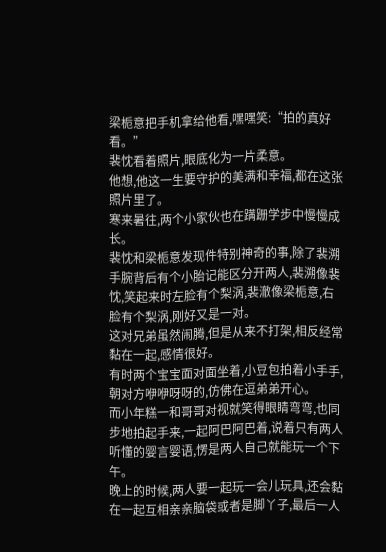梁栀意把手机拿给他看,嘿嘿笑:“拍的真好看。”
裴忱看着照片,眼底化为一片柔意。
他想,他这一生要守护的美满和幸福,都在这张照片里了。
寒来暑往,两个小家伙也在蹒跚学步中慢慢成长。
裴忱和梁栀意发现件特别神奇的事,除了裴溯手腕背后有个小胎记能区分开两人,裴溯像裴忱,笑起来时左脸有个梨涡,裴澈像梁栀意,右脸有个梨涡,刚好又是一对。
这对兄弟虽然闹腾,但是从来不打架,相反经常黏在一起,感情很好。
有时两个宝宝面对面坐着,小豆包拍着小手手,朝对方咿咿呀呀的,仿佛在逗弟弟开心。
而小年糕一和哥哥对视就笑得眼睛弯弯,也同步地拍起手来,一起阿巴阿巴着,说着只有两人听懂的婴言婴语,愣是两人自己就能玩一个下午。
晚上的时候,两人要一起玩一会儿玩具,还会黏在一起互相亲亲脑袋或者是脚丫子,最后一人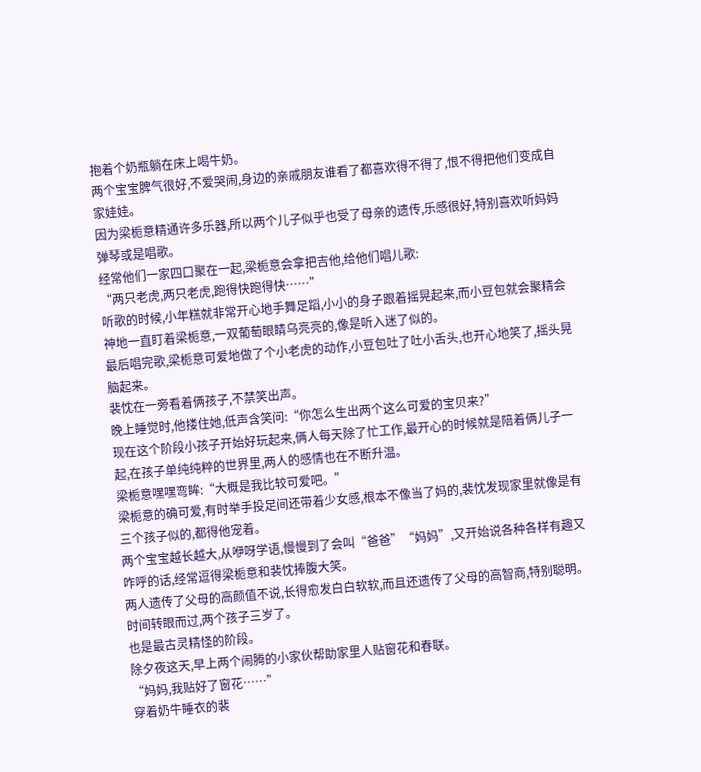抱着个奶瓶躺在床上喝牛奶。
两个宝宝脾气很好,不爱哭闹,身边的亲戚朋友谁看了都喜欢得不得了,恨不得把他们变成自家娃娃。
因为梁栀意精通许多乐器,所以两个儿子似乎也受了母亲的遗传,乐感很好,特别喜欢听妈妈弹琴或是唱歌。
经常他们一家四口聚在一起,梁栀意会拿把吉他,给他们唱儿歌:
“两只老虎,两只老虎,跑得快跑得快……”
听歌的时候,小年糕就非常开心地手舞足蹈,小小的身子跟着摇晃起来,而小豆包就会聚精会神地一直盯着梁栀意,一双葡萄眼睛乌亮亮的,像是听入迷了似的。
最后唱完歌,梁栀意可爱地做了个小老虎的动作,小豆包吐了吐小舌头,也开心地笑了,摇头晃脑起来。
裴忱在一旁看着俩孩子,不禁笑出声。
晚上睡觉时,他搂住她,低声含笑问:“你怎么生出两个这么可爱的宝贝来?”
现在这个阶段小孩子开始好玩起来,俩人每天除了忙工作,最开心的时候就是陪着俩儿子一起,在孩子单纯纯粹的世界里,两人的感情也在不断升温。
梁栀意嘿嘿弯眸:“大概是我比较可爱吧。”
梁栀意的确可爱,有时举手投足间还带着少女感,根本不像当了妈的,裴忱发现家里就像是有三个孩子似的,都得他宠着。
两个宝宝越长越大,从咿呀学语,慢慢到了会叫“爸爸”“妈妈”,又开始说各种各样有趣又咋呼的话,经常逗得梁栀意和裴忱捧腹大笑。
两人遗传了父母的高颜值不说,长得愈发白白软软,而且还遗传了父母的高智商,特别聪明。
时间转眼而过,两个孩子三岁了。
也是最古灵精怪的阶段。
除夕夜这天,早上两个闹腾的小家伙帮助家里人贴窗花和春联。
“妈妈,我贴好了窗花……”
穿着奶牛睡衣的裴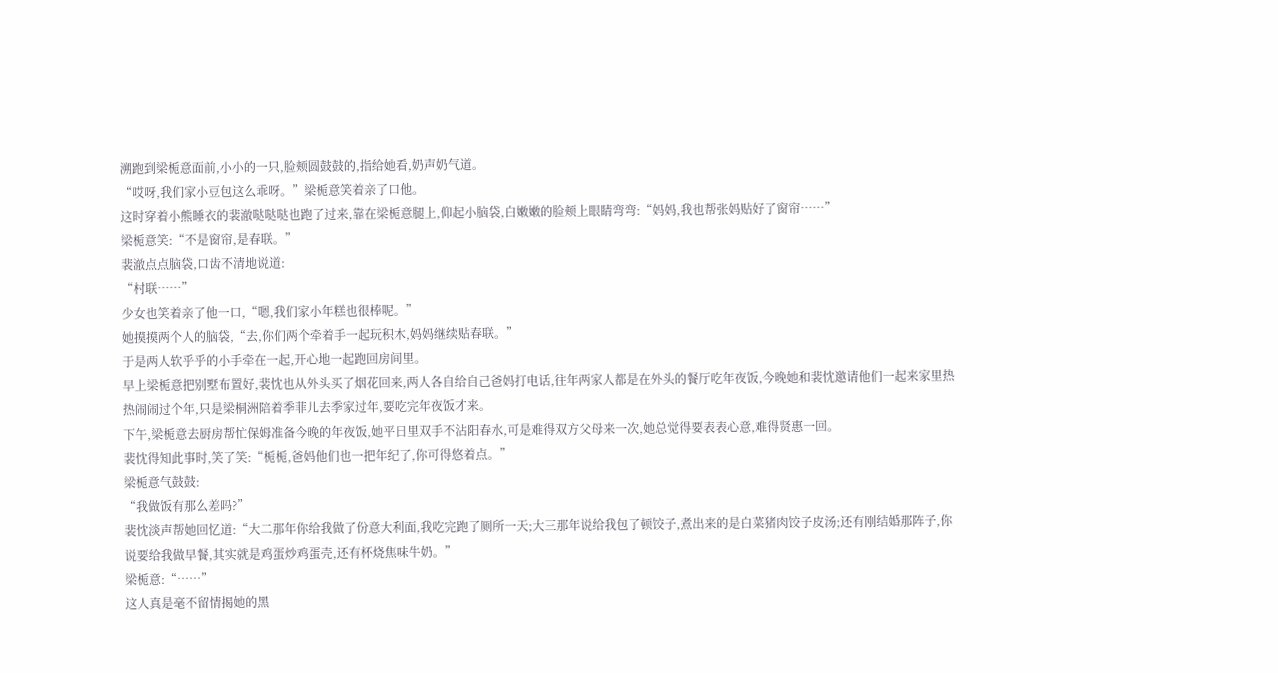溯跑到梁栀意面前,小小的一只,脸颊圆鼓鼓的,指给她看,奶声奶气道。
“哎呀,我们家小豆包这么乖呀。”梁栀意笑着亲了口他。
这时穿着小熊睡衣的裴澈哒哒哒也跑了过来,靠在梁栀意腿上,仰起小脑袋,白嫩嫩的脸颊上眼睛弯弯:“妈妈,我也帮张妈贴好了窗帘……”
梁栀意笑:“不是窗帘,是春联。”
裴澈点点脑袋,口齿不清地说道:
“村联……”
少女也笑着亲了他一口,“嗯,我们家小年糕也很棒呢。”
她摸摸两个人的脑袋,“去,你们两个牵着手一起玩积木,妈妈继续贴春联。”
于是两人软乎乎的小手牵在一起,开心地一起跑回房间里。
早上梁栀意把别墅布置好,裴忱也从外头买了烟花回来,两人各自给自己爸妈打电话,往年两家人都是在外头的餐厅吃年夜饭,今晚她和裴忱邀请他们一起来家里热热闹闹过个年,只是梁桐洲陪着季菲儿去季家过年,要吃完年夜饭才来。
下午,梁栀意去厨房帮忙保姆准备今晚的年夜饭,她平日里双手不沾阳春水,可是难得双方父母来一次,她总觉得要表表心意,难得贤惠一回。
裴忱得知此事时,笑了笑:“栀栀,爸妈他们也一把年纪了,你可得悠着点。”
梁栀意气鼓鼓:
“我做饭有那么差吗?”
裴忱淡声帮她回忆道:“大二那年你给我做了份意大利面,我吃完跑了厕所一天;大三那年说给我包了顿饺子,煮出来的是白菜猪肉饺子皮汤;还有刚结婚那阵子,你说要给我做早餐,其实就是鸡蛋炒鸡蛋壳,还有杯烧焦味牛奶。”
梁栀意:“……”
这人真是毫不留情揭她的黑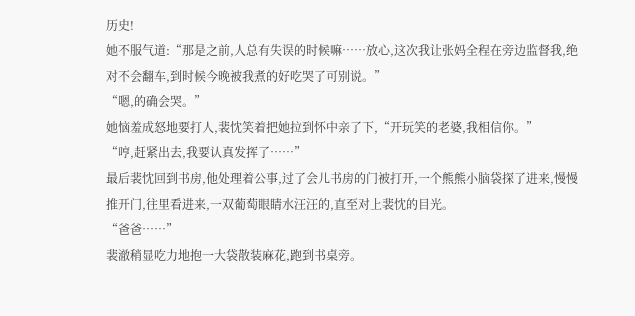历史!
她不服气道:“那是之前,人总有失误的时候嘛……放心,这次我让张妈全程在旁边监督我,绝对不会翻车,到时候今晚被我煮的好吃哭了可别说。”
“嗯,的确会哭。”
她恼羞成怒地要打人,裴忱笑着把她拉到怀中亲了下,“开玩笑的老婆,我相信你。”
“哼,赶紧出去,我要认真发挥了……”
最后裴忱回到书房,他处理着公事,过了会儿书房的门被打开,一个熊熊小脑袋探了进来,慢慢推开门,往里看进来,一双葡萄眼睛水汪汪的,直至对上裴忱的目光。
“爸爸……”
裴澈稍显吃力地抱一大袋散装麻花,跑到书桌旁。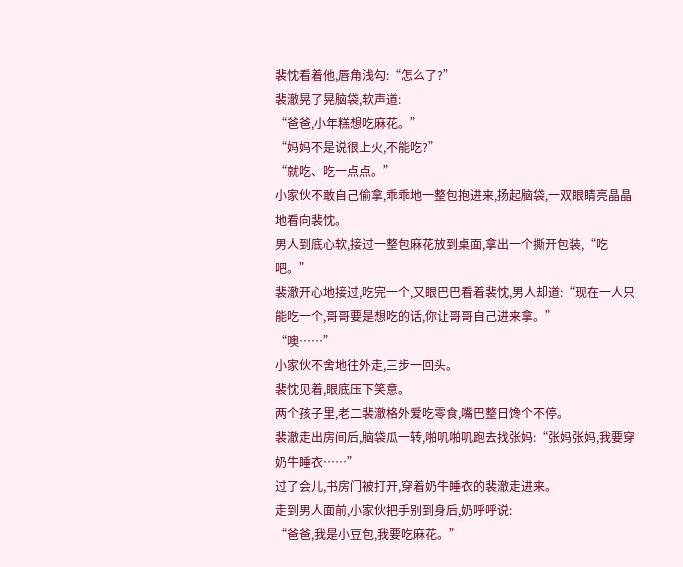裴忱看着他,唇角浅勾:“怎么了?”
裴澈晃了晃脑袋,软声道:
“爸爸,小年糕想吃麻花。”
“妈妈不是说很上火,不能吃?”
“就吃、吃一点点。”
小家伙不敢自己偷拿,乖乖地一整包抱进来,扬起脑袋,一双眼睛亮晶晶地看向裴忱。
男人到底心软,接过一整包麻花放到桌面,拿出一个撕开包装,“吃吧。”
裴澈开心地接过,吃完一个,又眼巴巴看着裴忱,男人却道:“现在一人只能吃一个,哥哥要是想吃的话,你让哥哥自己进来拿。”
“噢……”
小家伙不舍地往外走,三步一回头。
裴忱见着,眼底压下笑意。
两个孩子里,老二裴澈格外爱吃零食,嘴巴整日馋个不停。
裴澈走出房间后,脑袋瓜一转,啪叽啪叽跑去找张妈:“张妈张妈,我要穿奶牛睡衣……”
过了会儿,书房门被打开,穿着奶牛睡衣的裴澈走进来。
走到男人面前,小家伙把手别到身后,奶呼呼说:
“爸爸,我是小豆包,我要吃麻花。”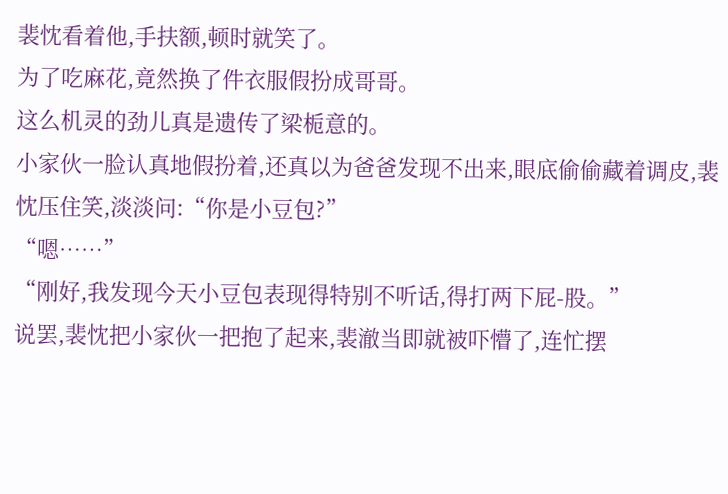裴忱看着他,手扶额,顿时就笑了。
为了吃麻花,竟然换了件衣服假扮成哥哥。
这么机灵的劲儿真是遗传了梁栀意的。
小家伙一脸认真地假扮着,还真以为爸爸发现不出来,眼底偷偷藏着调皮,裴忱压住笑,淡淡问:“你是小豆包?”
“嗯……”
“刚好,我发现今天小豆包表现得特别不听话,得打两下屁-股。”
说罢,裴忱把小家伙一把抱了起来,裴澈当即就被吓懵了,连忙摆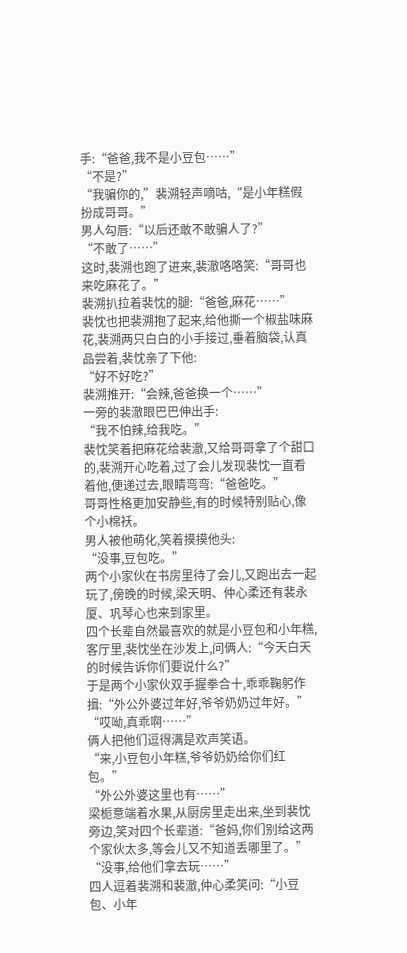手:“爸爸,我不是小豆包……”
“不是?”
“我骗你的,”裴溯轻声嘀咕,“是小年糕假扮成哥哥。”
男人勾唇:“以后还敢不敢骗人了?”
“不敢了……”
这时,裴溯也跑了进来,裴澈咯咯笑:“哥哥也来吃麻花了。”
裴溯扒拉着裴忱的腿:“爸爸,麻花……”
裴忱也把裴溯抱了起来,给他撕一个椒盐味麻花,裴溯两只白白的小手接过,垂着脑袋,认真品尝着,裴忱亲了下他:
“好不好吃?”
裴溯推开:“会辣,爸爸换一个……”
一旁的裴澈眼巴巴伸出手:
“我不怕辣,给我吃。”
裴忱笑着把麻花给裴澈,又给哥哥拿了个甜口的,裴溯开心吃着,过了会儿发现裴忱一直看着他,便递过去,眼睛弯弯:“爸爸吃。”
哥哥性格更加安静些,有的时候特别贴心,像个小棉袄。
男人被他萌化,笑着摸摸他头:
“没事,豆包吃。”
两个小家伙在书房里待了会儿,又跑出去一起玩了,傍晚的时候,梁天明、仲心柔还有裴永厦、巩琴心也来到家里。
四个长辈自然最喜欢的就是小豆包和小年糕,客厅里,裴忱坐在沙发上,问俩人:“今天白天的时候告诉你们要说什么?”
于是两个小家伙双手握拳合十,乖乖鞠躬作揖:“外公外婆过年好,爷爷奶奶过年好。”
“哎呦,真乖啊……”
俩人把他们逗得满是欢声笑语。
“来,小豆包小年糕,爷爷奶奶给你们红包。”
“外公外婆这里也有……”
梁栀意端着水果,从厨房里走出来,坐到裴忱旁边,笑对四个长辈道:“爸妈,你们别给这两个家伙太多,等会儿又不知道丢哪里了。”
“没事,给他们拿去玩……”
四人逗着裴溯和裴澈,仲心柔笑问:“小豆包、小年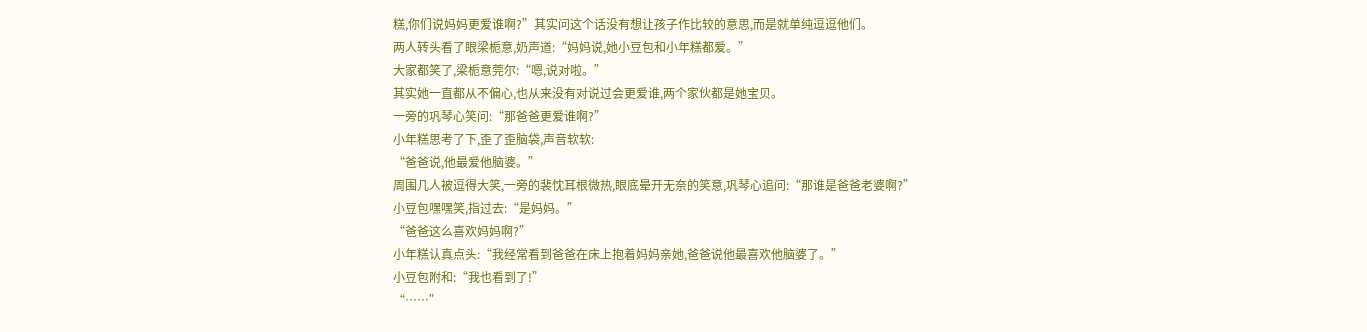糕,你们说妈妈更爱谁啊?”其实问这个话没有想让孩子作比较的意思,而是就单纯逗逗他们。
两人转头看了眼梁栀意,奶声道:“妈妈说,她小豆包和小年糕都爱。”
大家都笑了,梁栀意莞尔:“嗯,说对啦。”
其实她一直都从不偏心,也从来没有对说过会更爱谁,两个家伙都是她宝贝。
一旁的巩琴心笑问:“那爸爸更爱谁啊?”
小年糕思考了下,歪了歪脑袋,声音软软:
“爸爸说,他最爱他脑婆。”
周围几人被逗得大笑,一旁的裴忱耳根微热,眼底晕开无奈的笑意,巩琴心追问:“那谁是爸爸老婆啊?”
小豆包嘿嘿笑,指过去:“是妈妈。”
“爸爸这么喜欢妈妈啊?”
小年糕认真点头:“我经常看到爸爸在床上抱着妈妈亲她,爸爸说他最喜欢他脑婆了。”
小豆包附和:“我也看到了!”
“……”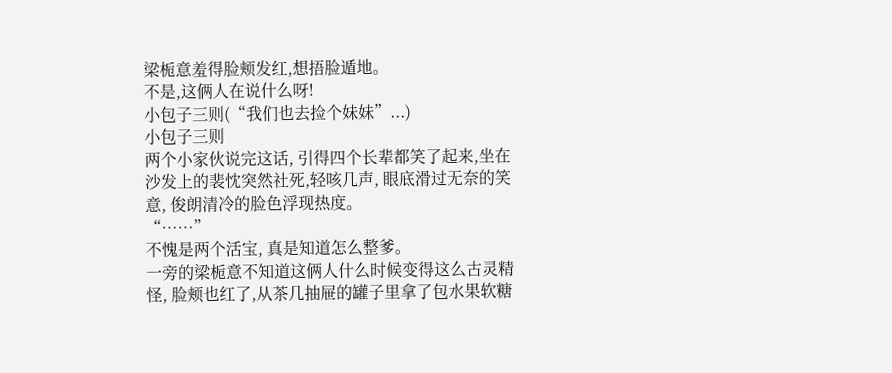梁栀意羞得脸颊发红,想捂脸遁地。
不是,这俩人在说什么呀!
小包子三则(“我们也去捡个妹妹”...)
小包子三则
两个小家伙说完这话, 引得四个长辈都笑了起来,坐在沙发上的裴忱突然社死,轻咳几声, 眼底滑过无奈的笑意, 俊朗清冷的脸色浮现热度。
“……”
不愧是两个活宝, 真是知道怎么整爹。
一旁的梁栀意不知道这俩人什么时候变得这么古灵精怪, 脸颊也红了,从茶几抽屉的罐子里拿了包水果软糖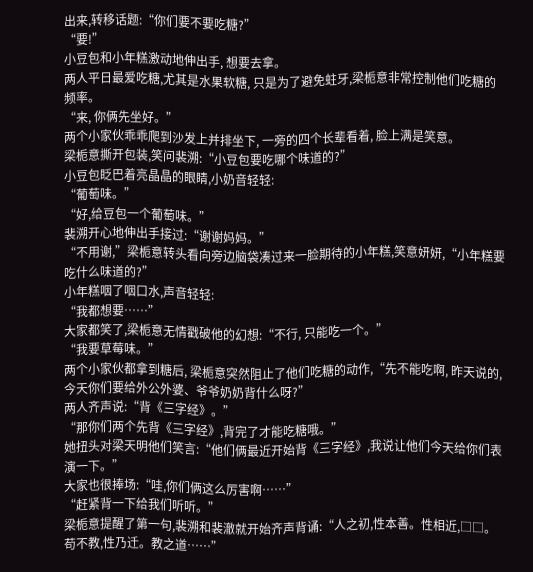出来,转移话题:“你们要不要吃糖?”
“要!”
小豆包和小年糕激动地伸出手, 想要去拿。
两人平日最爱吃糖,尤其是水果软糖, 只是为了避免蛀牙,梁栀意非常控制他们吃糖的频率。
“来, 你俩先坐好。”
两个小家伙乖乖爬到沙发上并排坐下, 一旁的四个长辈看着, 脸上满是笑意。
梁栀意撕开包装,笑问裴溯:“小豆包要吃哪个味道的?”
小豆包眨巴着亮晶晶的眼睛,小奶音轻轻:
“葡萄味。”
“好,给豆包一个葡萄味。”
裴溯开心地伸出手接过:“谢谢妈妈。”
“不用谢,”梁栀意转头看向旁边脑袋凑过来一脸期待的小年糕,笑意妍妍,“小年糕要吃什么味道的?”
小年糕咽了咽口水,声音轻轻:
“我都想要……”
大家都笑了,梁栀意无情戳破他的幻想:“不行, 只能吃一个。”
“我要草莓味。”
两个小家伙都拿到糖后, 梁栀意突然阻止了他们吃糖的动作,“先不能吃啊, 昨天说的,今天你们要给外公外婆、爷爷奶奶背什么呀?”
两人齐声说:“背《三字经》。”
“那你们两个先背《三字经》,背完了才能吃糖哦。”
她扭头对梁天明他们笑言:“他们俩最近开始背《三字经》,我说让他们今天给你们表演一下。”
大家也很捧场:“哇,你们俩这么厉害啊……”
“赶紧背一下给我们听听。”
梁栀意提醒了第一句,裴溯和裴澈就开始齐声背诵:“人之初,性本善。性相近,□□。苟不教,性乃迁。教之道……”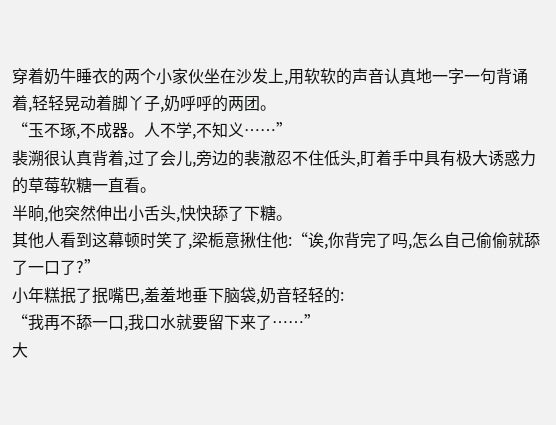穿着奶牛睡衣的两个小家伙坐在沙发上,用软软的声音认真地一字一句背诵着,轻轻晃动着脚丫子,奶呼呼的两团。
“玉不琢,不成器。人不学,不知义……”
裴溯很认真背着,过了会儿,旁边的裴澈忍不住低头,盯着手中具有极大诱惑力的草莓软糖一直看。
半晌,他突然伸出小舌头,快快舔了下糖。
其他人看到这幕顿时笑了,梁栀意揪住他:“诶,你背完了吗,怎么自己偷偷就舔了一口了?”
小年糕抿了抿嘴巴,羞羞地垂下脑袋,奶音轻轻的:
“我再不舔一口,我口水就要留下来了……”
大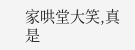家哄堂大笑,真是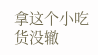拿这个小吃货没辙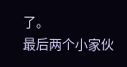了。
最后两个小家伙